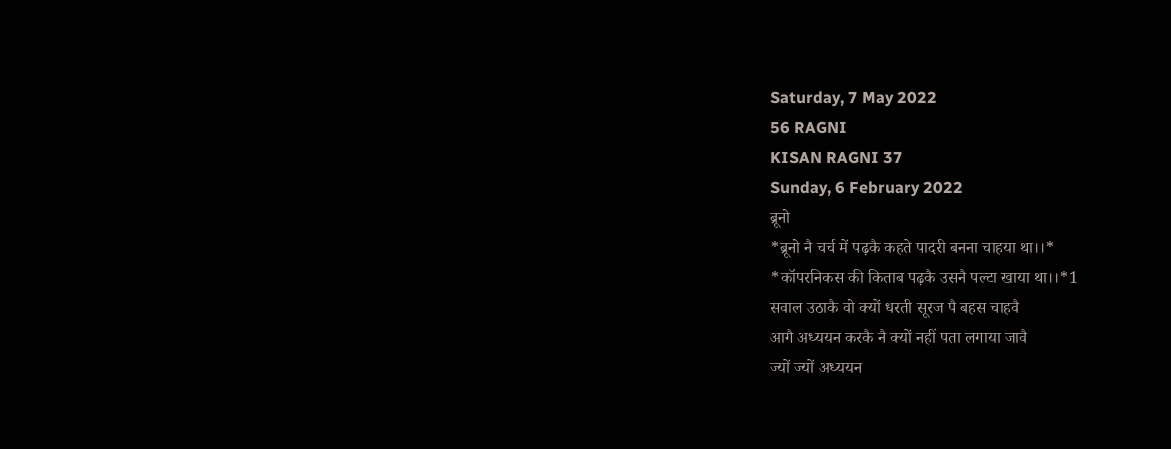Saturday, 7 May 2022
56 RAGNI
KISAN RAGNI 37
Sunday, 6 February 2022
ब्रूनो
*ब्रूनो नै चर्च में पढ़कै कहते पादरी बनना चाहया था।।*
*कॉपरनिकस की किताब पढ़कै उसनै पल्टा खाया था।।*1
सवाल उठाकै वो क्यों धरती सूरज पै बहस चाहवै
आगै अध्ययन करकै नै क्यों नहीं पता लगाया जावै
ज्यों ज्यों अध्ययन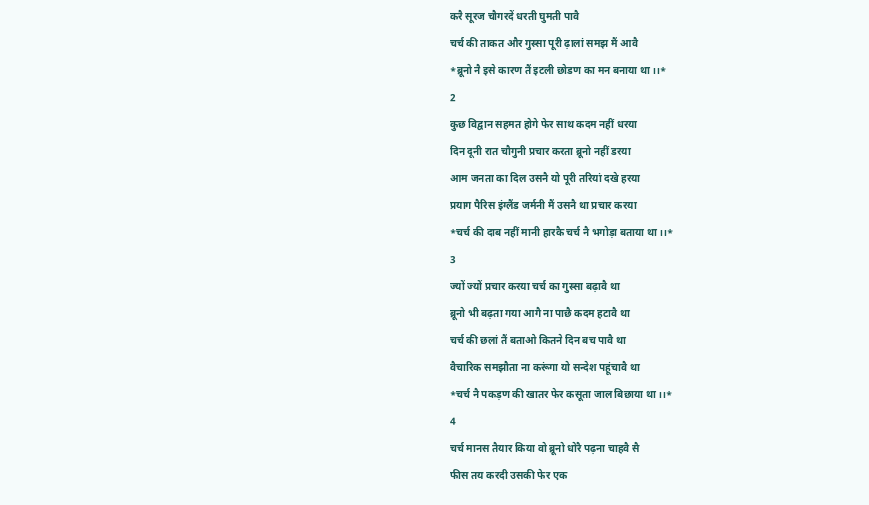करै सूरज चौगरदें धरती घुमती पावै
चर्च की ताकत और गुस्सा पूरी ढ़ालां समझ मैं आवै
*ब्रूनो नै इसे कारण तैं इटली छोडण का मन बनाया था।।*
2
कुछ विद्वान सहमत होगे फेर साथ कदम नहीं धरया
दिन दूनी रात चौगुनी प्रचार करता ब्रूनो नहीं डरया
आम जनता का दिल उसनै यो पूरी तरियां दखे हरया
प्रयाग पैरिस इंग्लैंड जर्मनी मैं उसनै था प्रचार करया
*चर्च की दाब नहीं मानी हारकै चर्च नै भगोड़ा बताया था।।*
3
ज्यों ज्यों प्रचार करया चर्च का गुस्सा बढ़ावै था
ब्रूनो भी बढ़ता गया आगै ना पाछै कदम हटावै था
चर्च की छलां तैं बताओ कितने दिन बच पावै था
वैचारिक समझौता ना करूंगा यो सन्देश पहूंचावै था
*चर्च नै पकड़ण की खातर फेर कसूता जाल बिछाया था।।*
4
चर्च मानस तैयार किया वो ब्रूनो धोरै पढ़ना चाहवै सै
फीस तय करदी उसकी फेर एक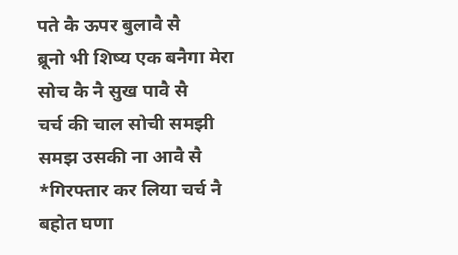पते कै ऊपर बुलावै सै
ब्रूनो भी शिष्य एक बनैगा मेरा सोच कै नै सुख पावै सै
चर्च की चाल सोची समझी समझ उसकी ना आवै सै
*गिरफ्तार कर लिया चर्च नै बहोत घणा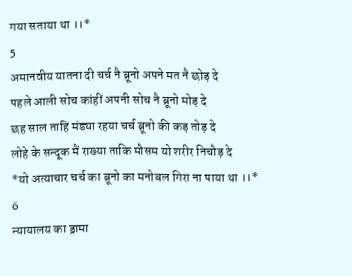गया सताया था ।।*
5
अमानवीय यातना दी चर्च नै ब्रूनो अपने मत नै छोड़ दे
पहले आली सोच कांहीं अपनी सोच नै ब्रूनो मोड़ दे
छह साल ताहिं मंड्या रहया चर्च ब्रूनो की कड़ तोड़ दे
लोहे के सन्दूक मैं राख्या ताकि मौसम यो शरीर निचौड़ दे
*यो अत्याचार चर्च का ब्रूनो का मनोबल गिरा ना पाया था ।।*
6
न्यायालय का ड्रामा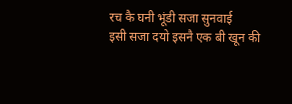रच कै घनी भूंडी सजा सुनवाई
इसी सजा दयो इसनै एक बी खून की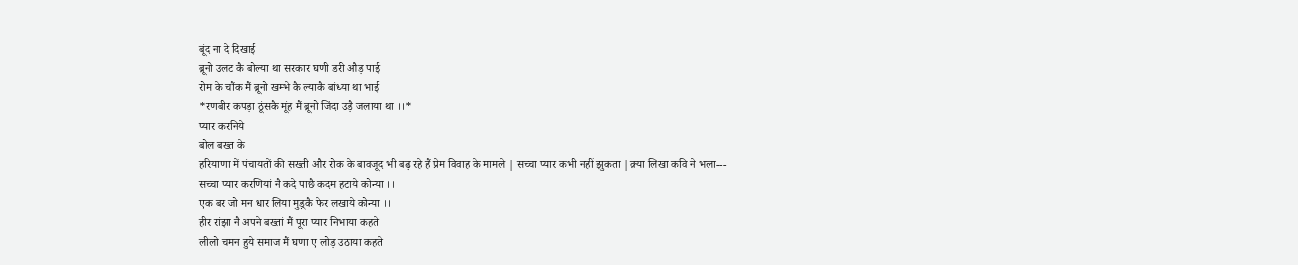बूंद ना दे दिखाई
ब्रूनो उलट कै बोल्या था सरकार घणी डरी औड़ पाई
रोम के चौंक मैं ब्रूनो खम्भे कै ल्याकै बांध्या था भाई
*रणबीर कपड़ा ठूंसकै मूंह मैं ब्रूनो जिंदा उड़ै जलाया था ।।*
प्यार करनिये
बोल बख्त के
हरियाणा में पंचायतों की सख्ती और रोक के बावजूद भी बढ़ रहे हैं प्रेम विवाह के मामले | सच्चा प्यार कभी नहीं झुकता |क़्या लिखा कवि ने भला---
सच्चा प्यार करणियां नै कदे पाछै कदम हटाये कोन्या ।।
एक बर जो मन धार लिया मुड़्कै फेर लखाये कोन्या ।।
हीर रांझा नै अपने बख्तां मैं पूरा प्यार निभाया कहते
लीलो चमन हुये समाज मैं घणा ए लोड़ उठाया कहते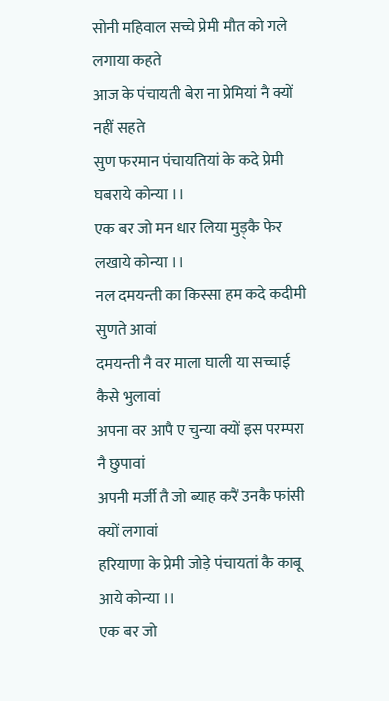सोनी महिवाल सच्चे प्रेमी मौत को गले लगाया कहते
आज के पंचायती बेरा ना प्रेमियां नै क्यों नहीं सहते
सुण फरमान पंचायतियां के कदे प्रेमी घबराये कोन्या ।।
एक बर जो मन धार लिया मुड़्कै फेर लखाये कोन्या ।।
नल दमयन्ती का किस्सा हम कदे कदीमी सुणते आवां
दमयन्ती नै वर माला घाली या सच्चाई कैसे भुलावां
अपना वर आपै ए चुन्या क्यों इस परम्परा नै छुपावां
अपनी मर्जी तै जो ब्याह करैं उनकै फांसी क्यों लगावां
हरियाणा के प्रेमी जोड़े पंचायतां कै काबू आये कोन्या ।।
एक बर जो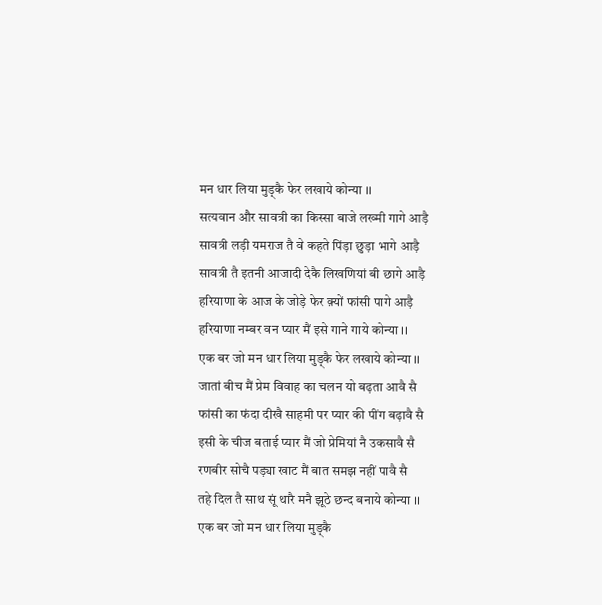मन धार लिया मुड़्कै फेर लखाये कोन्या ।।
सत्यवान और सावत्री का किस्सा बाजे लख्मी गागे आड़ै
सावत्री लड़ी यमराज तै वे कहते पिंड़ा छुड़ा भागे आड़ै
सावत्री तै इतनी आजादी देकै लिखणियां बी छागे आड़ै
हरियाणा के आज के जोड़े फेर क़्यों फांसी पागे आड़ै
हरियाणा नम्बर वन प्यार मैं इसे गाने गाये कोन्या ।।
एक बर जो मन धार लिया मुड़्कै फेर लखाये कोन्या ।।
जातां बीच मैं प्रेम विवाह का चलन यो बढ़ता आवै सै
फांसी का फंदा दीखै साहमी पर प्यार की पींग बढ़ावै सै
इसी के चीज बताई प्यार मैं जो प्रेमियां नै उकसावै सै
रणबीर सोचै पड़्या खाट मैं बात समझ नहीं पावै सै
तहे दिल तै साथ सूं थारै मनै झूठे छन्द बनाये कोन्या ।।
एक बर जो मन धार लिया मुड़्कै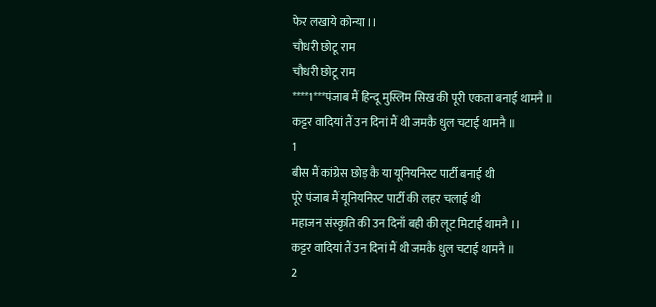फेर लखाये कोन्या ।।
चौधरी छोटू राम
चौधरी छोटू राम
****1***पंजाब मैं हिन्दू मुस्लिम सिख की पूरी एकता बनाई थामनै ॥
कट्टर वादियां तैं उन दिनां मैं थी जमकै धुल चटाई थामनै ॥
1
बीस मैं कांग्रेस छोड़ कै या यूनियनिस्ट पार्टी बनाई थी
पूरे पंजाब मैं यूनियनिस्ट पार्टी की लहर चलाई थी
महाजन संस्कृति की उन दिनाँ बही की लूट मिटाई थामनै ।।
कट्टर वादियां तैं उन दिनां मैं थी जमकै धुल चटाई थामनै ॥
2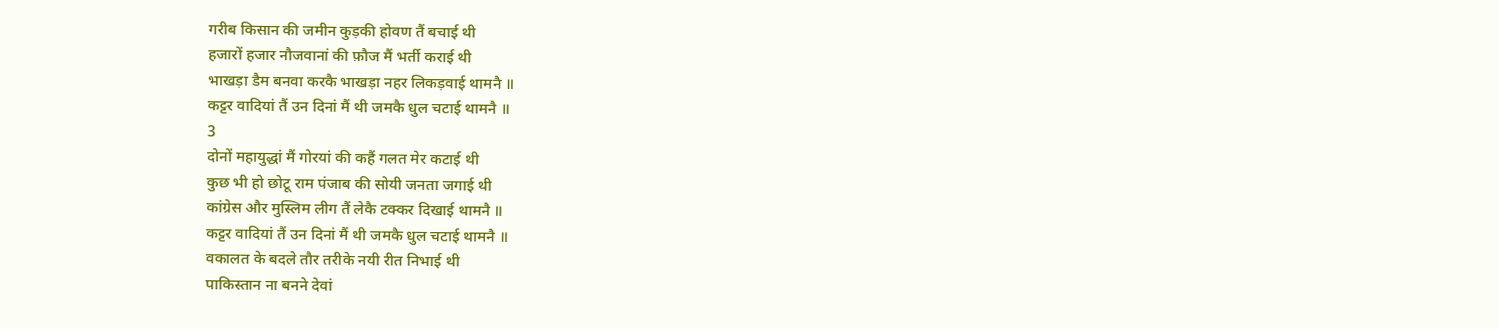गरीब किसान की जमीन कुड़की होवण तैं बचाई थी
हजारों हजार नौजवानां की फ़ौज मैं भर्ती कराई थी
भाखड़ा डैम बनवा करकै भाखड़ा नहर लिकड़वाई थामनै ॥
कट्टर वादियां तैं उन दिनां मैं थी जमकै धुल चटाई थामनै ॥
3
दोनों महायुद्धां मैं गोरयां की कहैं गलत मेर कटाई थी
कुछ भी हो छोटू राम पंजाब की सोयी जनता जगाई थी
कांग्रेस और मुस्लिम लीग तैं लेकै टक्कर दिखाई थामनै ॥
कट्टर वादियां तैं उन दिनां मैं थी जमकै धुल चटाई थामनै ॥
वकालत के बदले तौर तरीके नयी रीत निभाई थी
पाकिस्तान ना बनने देवां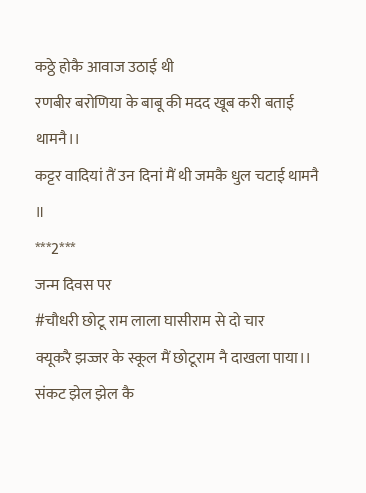कठ्ठे होकै आवाज उठाई थी
रणबीर बरोणिया के बाबू की मदद खूब करी बताई थामनै।।
कट्टर वादियां तैं उन दिनां मैं थी जमकै धुल चटाई थामनै ॥
***2***
जन्म दिवस पर
#चौधरी छोटू राम लाला घासीराम से दो चार
क्यूकरै झज्जर के स्कूल मैं छोटूराम नै दाखला पाया।।
संकट झेल झेल कै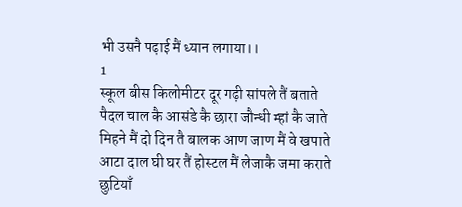भी उसनै पढ़ाई मैं ध्यान लगाया।।
1
स्कूल बीस किलोमीटर दूर गढ़ी सांपले तैं बताते
पैदल चाल कै आसंडे कै छारा जौन्धी म्हां कै जाते
मिहने मैं दो दिन तै बालक आण जाण मैं वे खपाते
आटा दाल घी घर तैं होस्टल मैं लेजाकै जमा कराते
छुटियाँ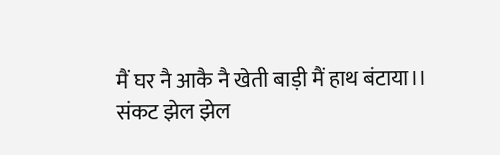मैं घर नै आकै नै खेती बाड़ी मैं हाथ बंटाया।।
संकट झेल झेल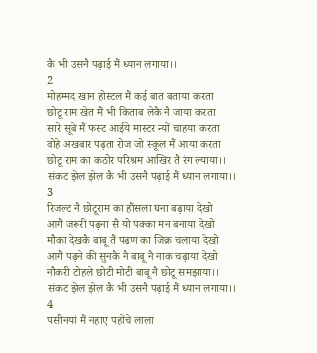कै भी उसनै पढ़ाई मैं ध्यान लगाया।।
2
मोहम्मद खान होस्टल मैं कई बात बताया करता
छोटू राम खेत मैं भी किताब लेकै नै जाया करता
सारे सूबे मैं फस्ट आईये मास्टर न्यों चाहया करता
वोहे अखबार पढ़ता रोज जो स्कूल मैं आया करता
छोटू राम का कठोर परिश्रम आखिर तै रंग ल्याया।।
संकट झेल झेल कै भी उसनै पढ़ाई मैं ध्यान लगाया।।
3
रिजल्ट नै छोटूराम का हौंसला घना बढ़ाया देखो
आगै जरूरी पढ़ना सै यो पक्का मन बनाया देखो
मौका देखकै बाबू तैं पढण का जिक्र चलाया देखो
आगै पढ़ने की सुनकै नै बाबू नै नाक चढ़ाया देखो
नौकरी टोहले छोटी मोटी बाबू नै छोटू समझाया।।
संकट झेल झेल कै भी उसनै पढ़ाई मैं ध्यान लगाया।।
4
पसीनयां मैं नहाए पहोंचे लाला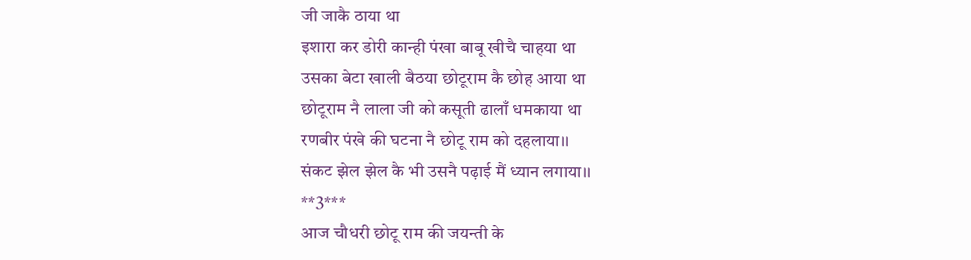जी जाकै ठाया था
इशारा कर डोरी कान्ही पंखा बाबू खीचै चाहया था
उसका बेटा खाली बैठया छोटूराम कै छोह आया था
छोटूराम नै लाला जी को कसूती ढालाँ धमकाया था
रणबीर पंखे की घटना नै छोटू राम को दहलाया।।
संकट झेल झेल कै भी उसनै पढ़ाई मैं ध्यान लगाया।।
**3***
आज चौधरी छोटू राम की जयन्ती के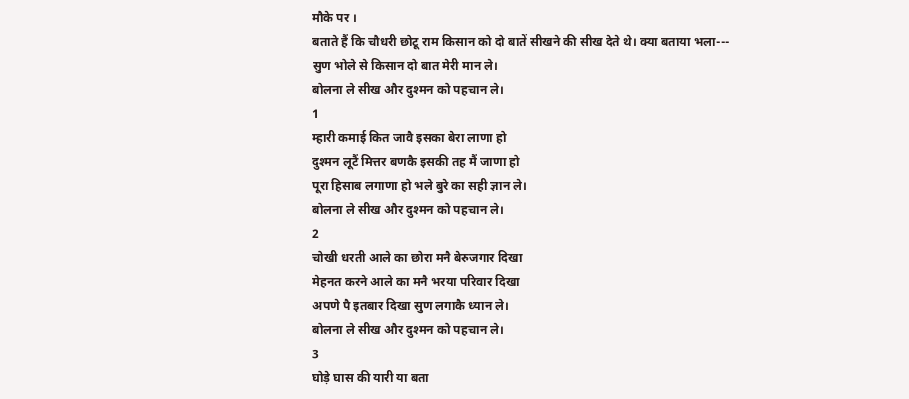मौके पर ।
बताते हैं कि चौधरी छोटू राम किसान को दो बातें सीखने की सीख देते थे। क्या बताया भला---
सुण भोले से किसान दो बात मेरी मान ले।
बोलना ले सीख और दुश्मन को पहचान ले।
1
म्हारी कमाई कित जावै इसका बेरा लाणा हो
दुश्मन लूटैं मित्तर बणकै इसकी तह मैं जाणा हो
पूरा हिसाब लगाणा हो भले बुरे का सही ज्ञान ले।
बोलना ले सीख और दुश्मन को पहचान ले।
2
चोखी धरती आले का छोरा मनै बेरुजगार दिखा
मेहनत करने आले का मनै भरया परिवार दिखा
अपणे पै इतबार दिखा सुण लगाकै ध्यान ले।
बोलना ले सीख और दुश्मन को पहचान ले।
3
घोड़े घास की यारी या बता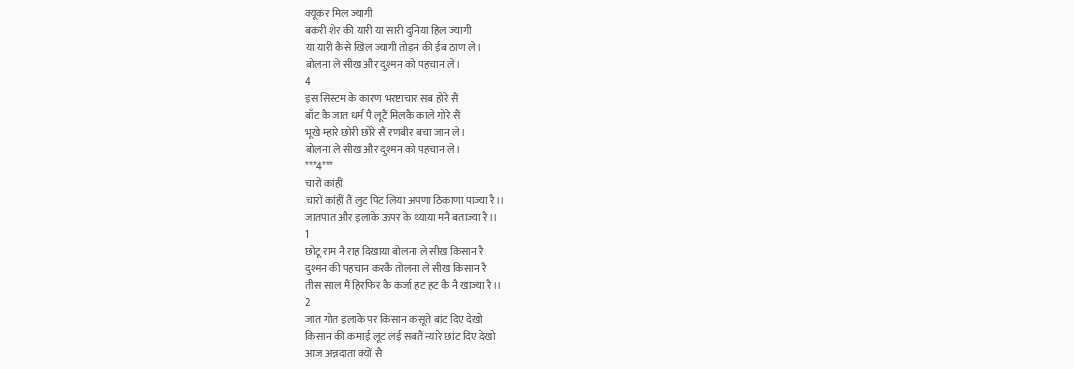क्यूकर मिल ज्यागी
बकरी शेर की यारी या सारी दुनिया हिल ज्यागी
या यारी कैसे खिल ज्यागी तोड़न की ईब ठाण ले।
बोलना ले सीख और दुश्मन को पहचान ले।
4
इस सिस्टम के कारण भरष्टाचार सब होरे सैं
बाँट कै जात धर्म पै लूटैं मिलकै काले गोरे सैं
भूखे म्हारे छोरी छोरे सैं रणबीर बचा जान ले।
बोलना ले सीख और दुश्मन को पहचान ले।
***4***
चारों कांहीं
चारों कांहीं तैं लुट पिट लिया अपणा ठिकाणा पाज्या रै।।
जातपात और इलाके ऊपर के थ्याया मनै बताज्या रै।।
1
छोटू राम नै राह दिखाया बोलना ले सीख किसान रै
दुश्मन की पहचान करकै तोलना ले सीख किसान रै
तीस साल मैं हिरफिर कै कर्जा हट हट कै नै खाज्या रै।।
2
जात गोत इलाके पर किसान कसूते बांट दिए देखो
किसान की कमाई लूट लई सबतैं न्यारे छांट दिए देखो
आज अन्नदाता क्यों सै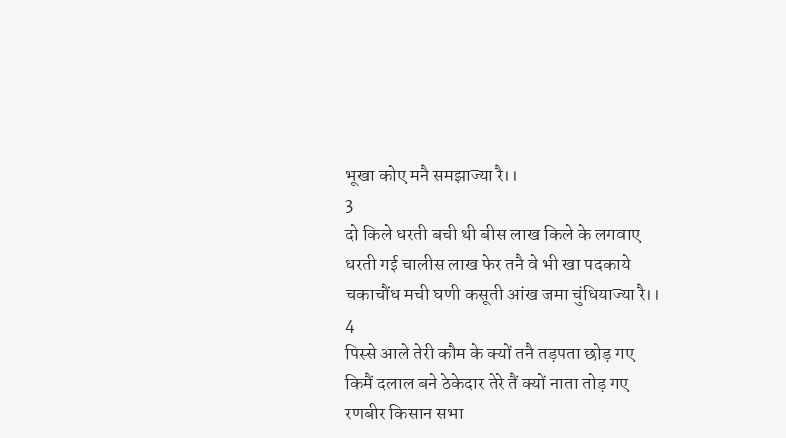भूखा कोए मनै समझाज्या रै।।
3
दो किले धरती बची थी बीस लाख किले के लगवाए
धरती गई चालीस लाख फेर तनै वे भी खा पदकाये
चकाचौंध मची घणी कसूती आंख जमा चुंधियाज्या रै।।
4
पिस्से आले तेरी कौम के क्यों तनै तड़पता छोड़ गए
किमैं दलाल बने ठेकेदार तेरे तैं क्यों नाता तोड़ गए
रणबीर किसान सभा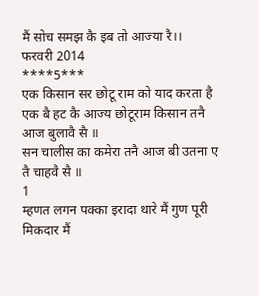मैं सोच समझ कै इब तो आज्या रै।।
फरवरी 2014
****5***
एक किसान सर छोटू राम को याद करता है
एक बै हट कै आज्य छोटूराम किसान तनै आज बुलावै सै ॥
सन चालीस का कमेरा तनै आज बी उतना ए तै चाहवै सै ॥
1
म्हणत लगन पक्का इरादा थारे मैं गुण पूरी मिकदार मैं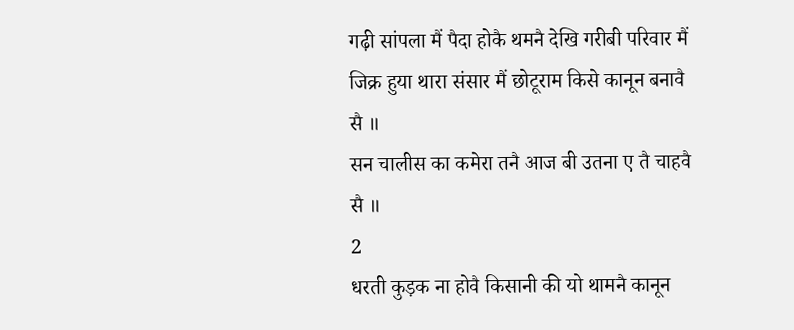गढ़ी सांपला मैं पैदा होकै थमनै देखि गरीबी परिवार मैं
जिक्र हुया थारा संसार मैं छोटूराम किसे कानून बनावै सै ॥
सन चालीस का कमेरा तनै आज बी उतना ए तै चाहवै सै ॥
2
धरती कुड़क ना होवै किसानी की यो थामनै कानून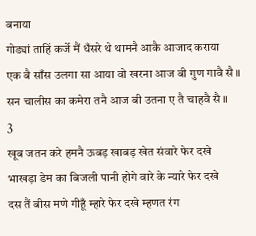बनाया
गोड्यां ताहिं कर्जे मैं धँसरे थे थामनै आकै आजाद कराया
एक बै साँस उलगा सा आया वो खरना आज बी गुण गावै सै ॥
सन चालीस का कमेरा तनै आज बी उतना ए तै चाहवै सै ॥
3
खूब जतन करे हमनै ऊबड़ खाबड़ खेत संवारे फेर दखे
भाखड़ा डेम का बिजली पानी होगे वारे के न्यारे फेर दखे
दस तैं बीस मणे गीहूँ म्हारे फेर दखे म्हणत रंग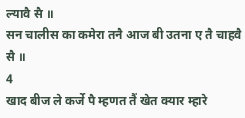ल्यावै सै ॥
सन चालीस का कमेरा तनै आज बी उतना ए तै चाहवै सै ॥
4
खाद बीज ले कर्जे पै म्हणत तैं खेत क्यार म्हारे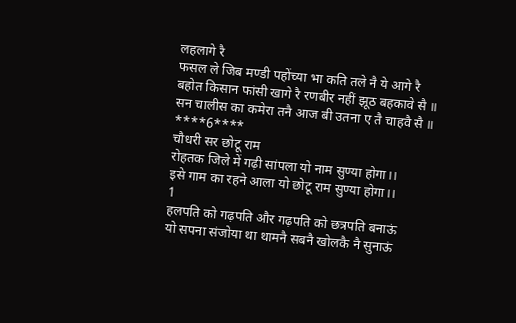लहलागे रै
फसल ले जिब मण्डी पहोंच्या भा कति तले नै ये आगे रै
बहोत किसान फांसी खागे रै रणबीर नहीं झूठ बहकावे सै ॥
सन चालीस का कमेरा तनै आज बी उतना ए तै चाहवै सै ॥
****6****
चौधरी सर छोटू राम
रोहतक जिले में गढ़ी सांपला यो नाम सुण्या होगा।।
इसे गाम का रहने आला यो छोटू राम सुण्या होगा।।
1
हलपति को गढ़पति और गढ़पति को छत्रपति बनाऊं
यो सपना संजोया था थामनै सबनै खोलकै नै सुनाऊं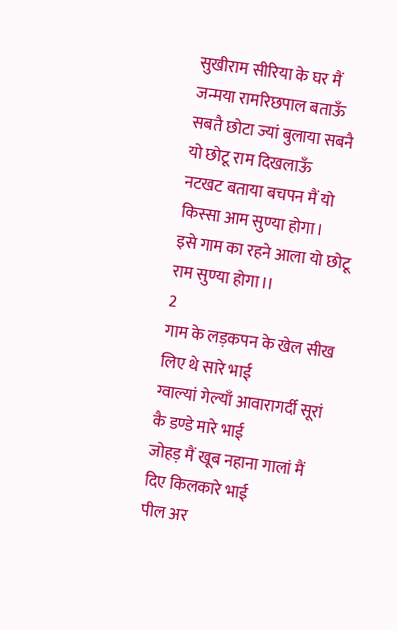सुखीराम सीरिया के घर मैं जन्मया रामरिछपाल बताऊँ
सबतै छोटा ज्यां बुलाया सबनै यो छोटू राम दिखलाऊँ
नटखट बताया बचपन मैं यो किस्सा आम सुण्या होगा।
इसे गाम का रहने आला यो छोटू राम सुण्या होगा।।
2
गाम के लड़कपन के खेल सीख लिए थे सारे भाई
ग्वाल्यां गेल्याँ आवारागर्दी सूरां कै डण्डे मारे भाई
जोहड़ मैं खूब नहाना गालां मैं दिए किलकारे भाई
पील अर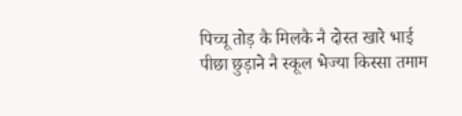पिच्चू तोड़ कै मिलकै नै दोस्त खारे भाई
पीछा छुड़ाने नै स्कूल भेज्या किस्सा तमाम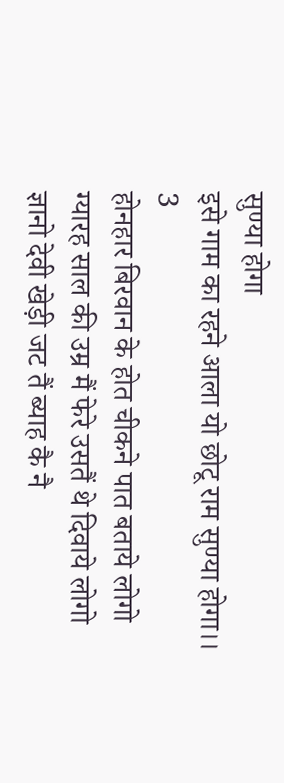सुण्या होगा
इसे गाम का रहने आला यो छोटू राम सुण्या होगा।।
3
होनहार बिरवान के होत चीकने पात बताये लोगो
ग्यारह साल की उम्र मैं फेरे उसतैं थे दिवाये लोगो
ज्ञानो देवी खेड़ी जट तैं ब्याह कै नै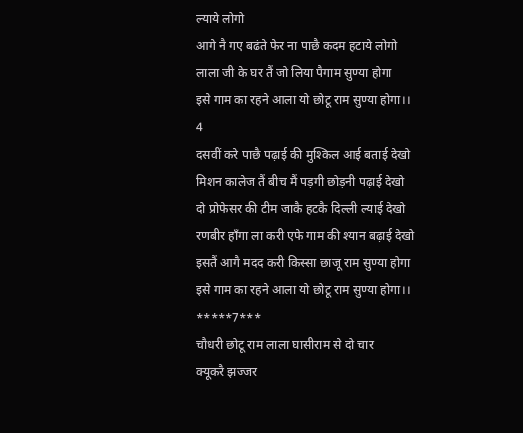ल्याये लोगो
आगे नै गए बढंते फेर ना पाछै कदम हटाये लोगो
लाला जी के घर तैं जो लिया पैगाम सुण्या होगा
इसे गाम का रहने आला यो छोटू राम सुण्या होगा।।
4
दसवीं करे पाछै पढ़ाई की मुश्किल आई बताई देखो
मिशन कालेज तैं बीच मैं पड़गी छोड़नी पढ़ाई देखो
दो प्रोफेसर की टीम जाकै हटकै दिल्ली ल्याई देखो
रणबीर हाँगा ला करी एफे गाम की श्यान बढ़ाई देखो
इसतैं आगै मदद करी किस्सा छाजू राम सुण्या होगा
इसे गाम का रहने आला यो छोटू राम सुण्या होगा।।
*****7***
चौधरी छोटू राम लाला घासीराम से दो चार
क्यूकरै झज्जर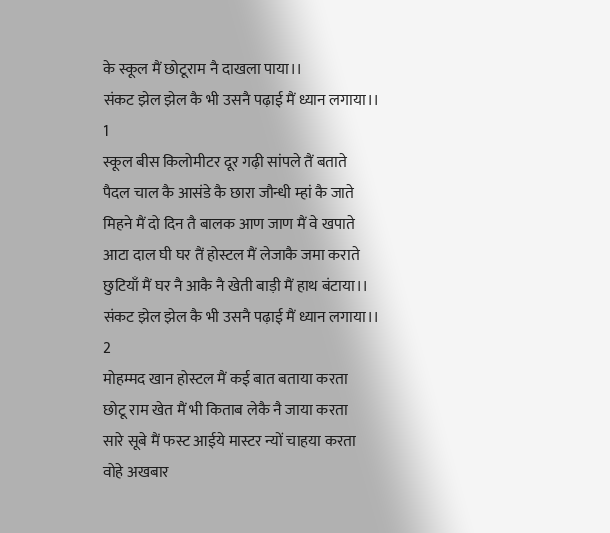के स्कूल मैं छोटूराम नै दाखला पाया।।
संकट झेल झेल कै भी उसनै पढ़ाई मैं ध्यान लगाया।।
1
स्कूल बीस किलोमीटर दूर गढ़ी सांपले तैं बताते
पैदल चाल कै आसंडे कै छारा जौन्धी म्हां कै जाते
मिहने मैं दो दिन तै बालक आण जाण मैं वे खपाते
आटा दाल घी घर तैं होस्टल मैं लेजाकै जमा कराते
छुटियाँ मैं घर नै आकै नै खेती बाड़ी मैं हाथ बंटाया।।
संकट झेल झेल कै भी उसनै पढ़ाई मैं ध्यान लगाया।।
2
मोहम्मद खान होस्टल मैं कई बात बताया करता
छोटू राम खेत मैं भी किताब लेकै नै जाया करता
सारे सूबे मैं फस्ट आईये मास्टर न्यों चाहया करता
वोहे अखबार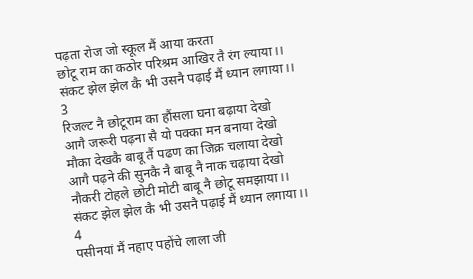पढ़ता रोज जो स्कूल मैं आया करता
छोटू राम का कठोर परिश्रम आखिर तै रंग ल्याया।।
संकट झेल झेल कै भी उसनै पढ़ाई मैं ध्यान लगाया।।
3
रिजल्ट नै छोटूराम का हौंसला घना बढ़ाया देखो
आगै जरूरी पढ़ना सै यो पक्का मन बनाया देखो
मौका देखकै बाबू तैं पढण का जिक्र चलाया देखो
आगै पढ़ने की सुनकै नै बाबू नै नाक चढ़ाया देखो
नौकरी टोहले छोटी मोटी बाबू नै छोटू समझाया।।
संकट झेल झेल कै भी उसनै पढ़ाई मैं ध्यान लगाया।।
4
पसीनयां मैं नहाए पहोंचे लाला जी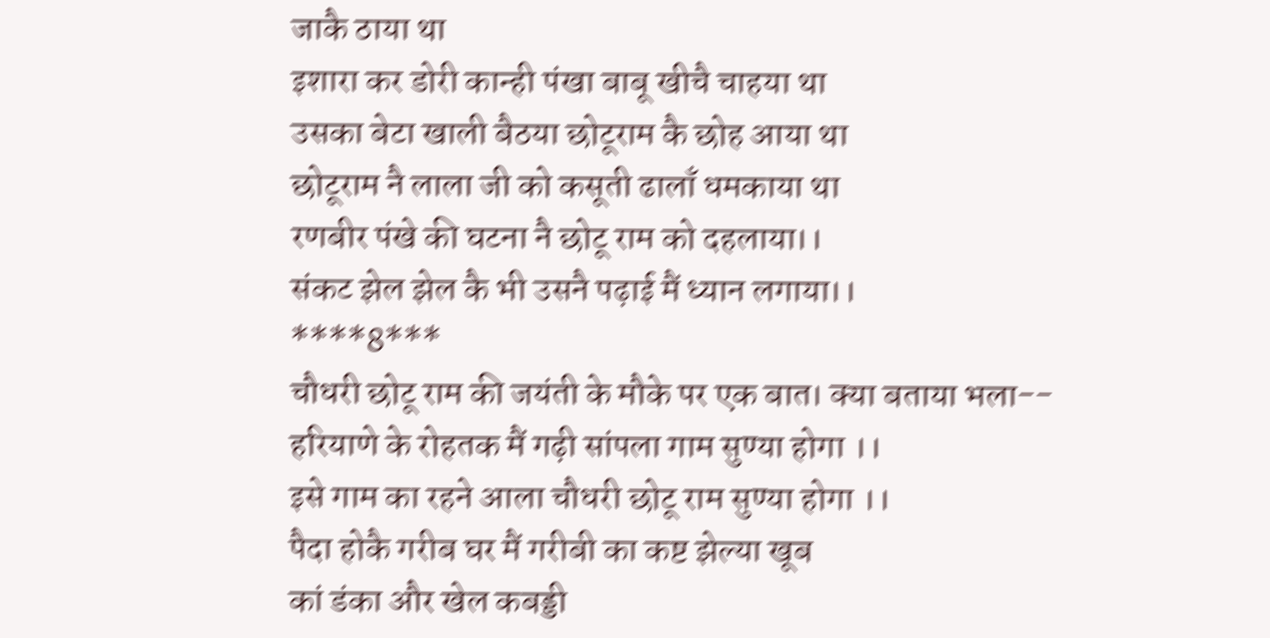जाकै ठाया था
इशारा कर डोरी कान्ही पंखा बाबू खीचै चाहया था
उसका बेटा खाली बैठया छोटूराम कै छोह आया था
छोटूराम नै लाला जी को कसूती ढालाँ धमकाया था
रणबीर पंखे की घटना नै छोटू राम को दहलाया।।
संकट झेल झेल कै भी उसनै पढ़ाई मैं ध्यान लगाया।।
****8***
चौधरी छोटू राम की जयंती के मौके पर एक बात। क्या बताया भला--
हरियाणे के रोहतक मैं गढ़ी सांपला गाम सुण्या होगा ।।
इसे गाम का रहने आला चौधरी छोटू राम सुण्या होगा ।।
पैदा होकै गरीब घर मैं गरीबी का कष्ट झेल्या खूब
कां डंका और खेल कबड्डी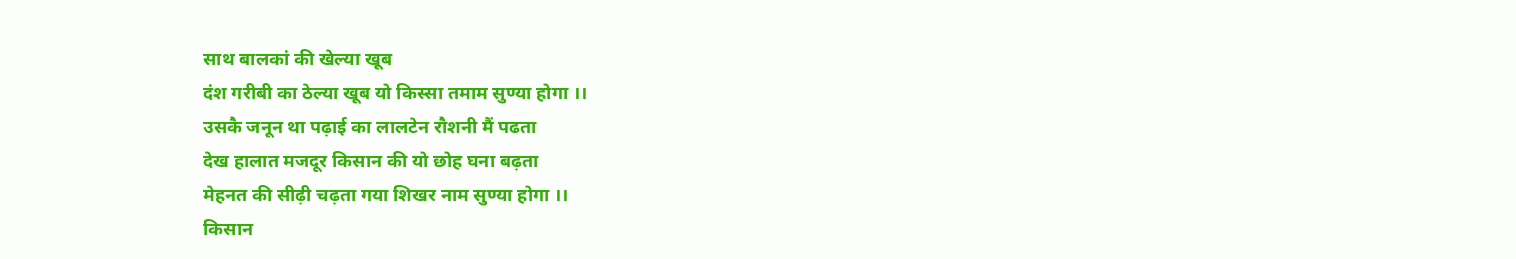साथ बालकां की खेल्या खूब
दंश गरीबी का ठेल्या खूब यो किस्सा तमाम सुण्या होगा ।।
उसकै जनून था पढ़ाई का लालटेन रौशनी मैं पढता
देख हालात मजदूर किसान की यो छोह घना बढ़ता
मेहनत की सीढ़ी चढ़ता गया शिखर नाम सुण्या होगा ।।
किसान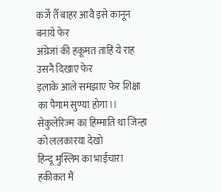कर्जे तैँ बाहर आवै इसे कानून बनाये फेर
अंग्रेजां की हकूमत ताहिं ये राह उसनै दिखाए फेर
इलाके आले समझाए फेर शिक्षा का पैगाम सुण्या होगा।।
सेकुलेरिज्म का हिम्माति था जिन्हा को ललकारया देखो
हिन्दू मुस्लिम का भाईचारा हकीकत मैं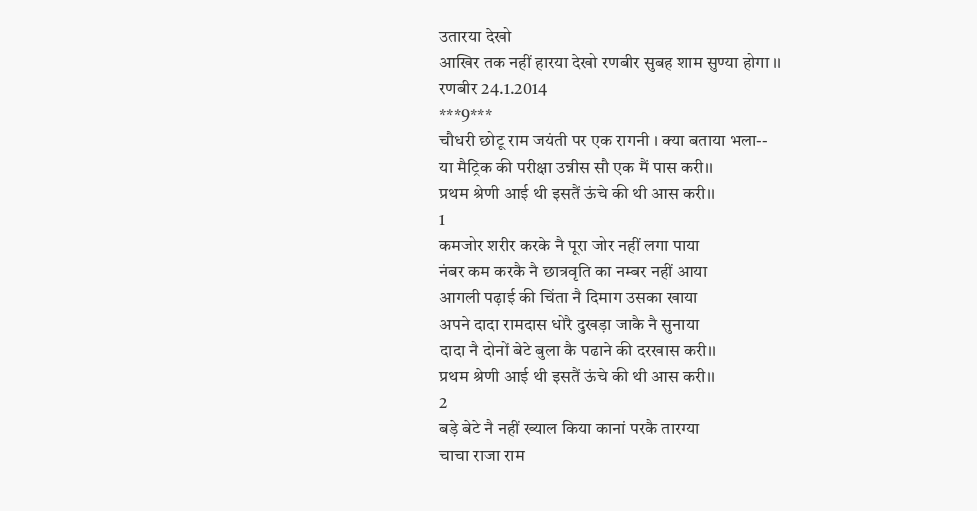उतारया देखो
आखिर तक नहीं हारया देखो रणबीर सुबह शाम सुण्या होगा ।।
रणबीर 24.1.2014
***9***
चौधरी छोटू राम जयंती पर एक रागनी । क्या बताया भला--
या मैट्रिक की परीक्षा उन्नीस सौ एक मैं पास करी।।
प्रथम श्रेणी आई थी इसतैं ऊंचे की थी आस करी।।
1
कमजोर शरीर करके नै पूरा जोर नहीं लगा पाया
नंबर कम करकै नै छात्रवृति का नम्बर नहीं आया
आगली पढ़ाई की चिंता नै दिमाग उसका खाया
अपने दादा रामदास धोरै दुखड़ा जाकै नै सुनाया
दादा नै दोनों बेटे बुला कै पढाने की दरखास करी।।
प्रथम श्रेणी आई थी इसतैं ऊंचे की थी आस करी।।
2
बड़े बेटे नै नहीं ख्याल किया कानां परकै तारग्या
चाचा राजा राम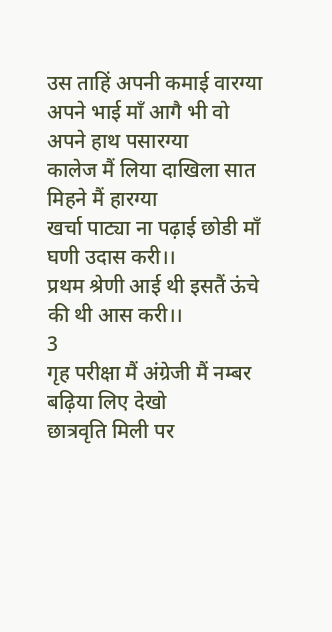उस ताहिं अपनी कमाई वारग्या
अपने भाई माँ आगै भी वो अपने हाथ पसारग्या
कालेज मैं लिया दाखिला सात मिहने मैं हारग्या
खर्चा पाट्या ना पढ़ाई छोडी माँ घणी उदास करी।।
प्रथम श्रेणी आई थी इसतैं ऊंचे की थी आस करी।।
3
गृह परीक्षा मैं अंग्रेजी मैं नम्बर बढ़िया लिए देखो
छात्रवृति मिली पर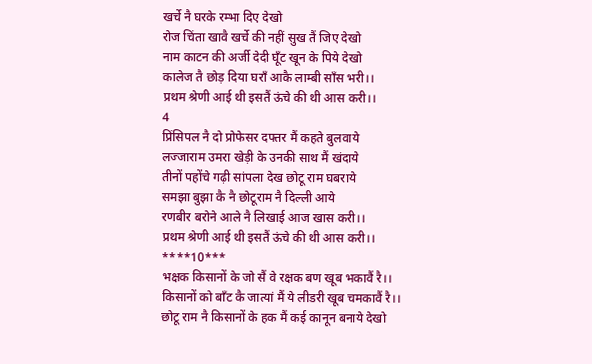खर्चे नै घरके रम्भा दिए देखो
रोज चिंता खावै खर्चे की नहीं सुख तैं जिए देखो
नाम काटन की अर्जी देदी घूँट खून के पिये देखो
कालेज तै छोड़ दिया घराँ आकै लाम्बी साँस भरी।।
प्रथम श्रेणी आई थी इसतैं ऊंचे की थी आस करी।।
4
प्रिंसिपल नै दो प्रोफेसर दफ्तर मैं कहते बुलवाये
लज्जाराम उमरा खेड़ी के उनकी साथ मैं खंदाये
तीनों पहोंचे गढ़ी सांपला देख छोटू राम घबराये
समझा बुझा कै नै छोटूराम नै दिल्ली आये
रणबीर बरोने आले नै लिखाई आज खास करी।।
प्रथम श्रेणी आई थी इसतैं ऊंचे की थी आस करी।।
****10***
भक्षक किसानों के जो सैं वे रक्षक बण खूब भकावैं रै।।
किसानों को बाँट कै जात्यां मैं ये लीडरी खूब चमकावैं रै।।
छोटू राम नै किसानों के हक मैं कई कानून बनाये देखो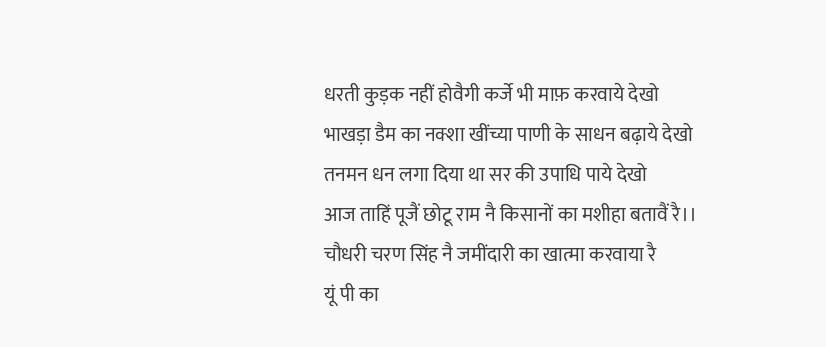धरती कुड़क नहीं होवैगी कर्जे भी माफ़ करवाये देखो
भाखड़ा डैम का नक्शा खींच्या पाणी के साधन बढ़ाये देखो
तनमन धन लगा दिया था सर की उपाधि पाये देखो
आज ताहिं पूजैं छोटू राम नै किसानों का मशीहा बतावैं रै।।
चौधरी चरण सिंह नै जमींदारी का खात्मा करवाया रै
यूं पी का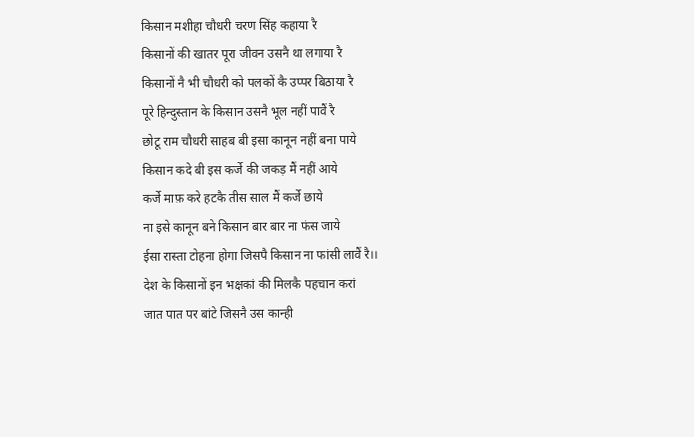किसान मशीहा चौधरी चरण सिंह कहाया रै
किसानों की खातर पूरा जीवन उसनै था लगाया रै
किसानों नै भी चौधरी को पलकों कै उप्पर बिठाया रै
पूरे हिन्दुस्तान के किसान उसनै भूल नहीं पावैं रै
छोटू राम चौधरी साहब बी इसा कानून नहीं बना पाये
किसान कदे बी इस कर्जे की जकड़ मैं नहीं आये
कर्जे माफ़ करे हटकै तीस साल मैं कर्जे छाये
ना इसे कानून बने किसान बार बार ना फंस जाये
ईसा रास्ता टोहना होगा जिसपै किसान ना फांसी लावैं रै।।
देश के किसानों इन भक्षकां की मिलकै पहचान करां
जात पात पर बांटे जिसनै उस कान्ही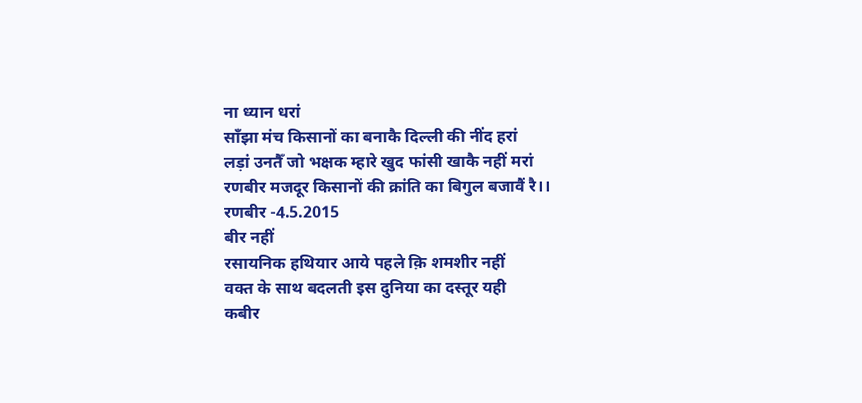ना ध्यान धरां
साँझा मंच किसानों का बनाकै दिल्ली की नींद हरां
लड़ां उनतैँ जो भक्षक म्हारे खुद फांसी खाकै नहीं मरां
रणबीर मजदूर किसानों की क्रांति का बिगुल बजावैं रै।।
रणबीर -4.5.2015
बीर नहीं
रसायनिक हथियार आये पहले क़ि शमशीर नहीं
वक्त के साथ बदलती इस दुनिया का दस्तूर यही
कबीर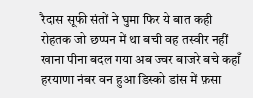रैदास सूफी संतों ने घुमा फिर ये बात कही
रोहतक जो छप्पन में था बची वह तस्वीर नहीं
खाना पीना बदल गया अब ज्वर बाजरे बचे कहाँ
हरयाणा नंबर वन हुआ डिस्को डांस में फ़सा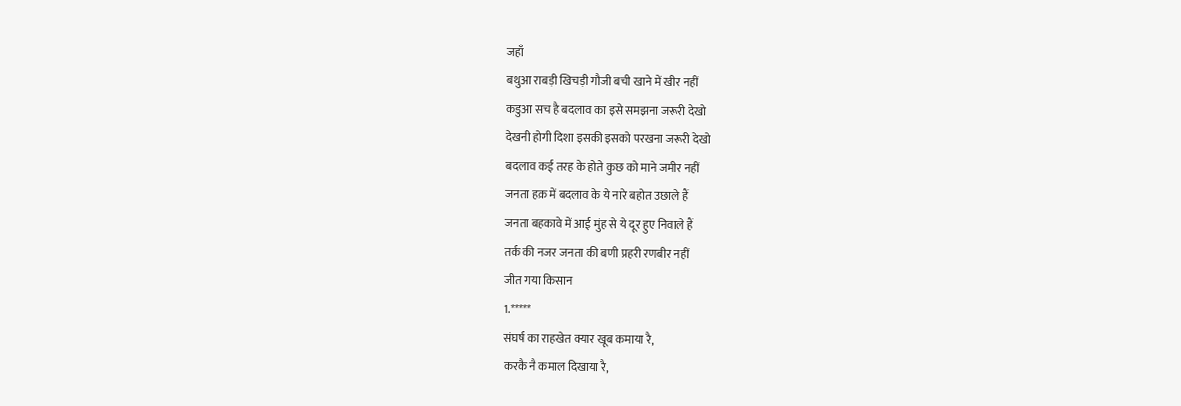जहाँ
बथुआ राबड़ी खिचड़ी गौजी बची खाने में खीर नहीं
कडुआ सच है बदलाव का इसे समझना जरूरी देखो
देखनी होगी दिशा इसकी इसको परखना जरूरी देखो
बदलाव कई तरह के होते कुछ को माने जमीर नहीं
जनता हक़ में बदलाव के ये नारे बहोत उछाले हैं
जनता बहकावे में आई मुंह से ये दूर हुए निवाले हैं
तर्क की नजर जनता की बणी प्रहरी रणबीर नहीं
जीत गया किसान
1.*****
संघर्ष का राहखेत क्यार खूब कमाया रै,
करकै नै कमाल दिखाया रै,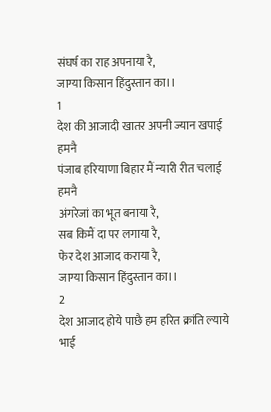संघर्ष का राह अपनाया रै,
जाग्या किसान हिंदुस्तान का।।
1
देश की आजादी खातर अपनी ज्यान खपाई हमनै
पंजाब हरियाणा बिहार मैं न्यारी रीत चलाई हमनै
अंगरेजां का भूत बनाया रै,
सब किमैं दा पर लगाया रै,
फेर देश आजाद कराया रै,
जाग्या किसान हिंदुस्तान का।।
2
देश आजाद होये पाछै हम हरित क्रांति ल्याये भाई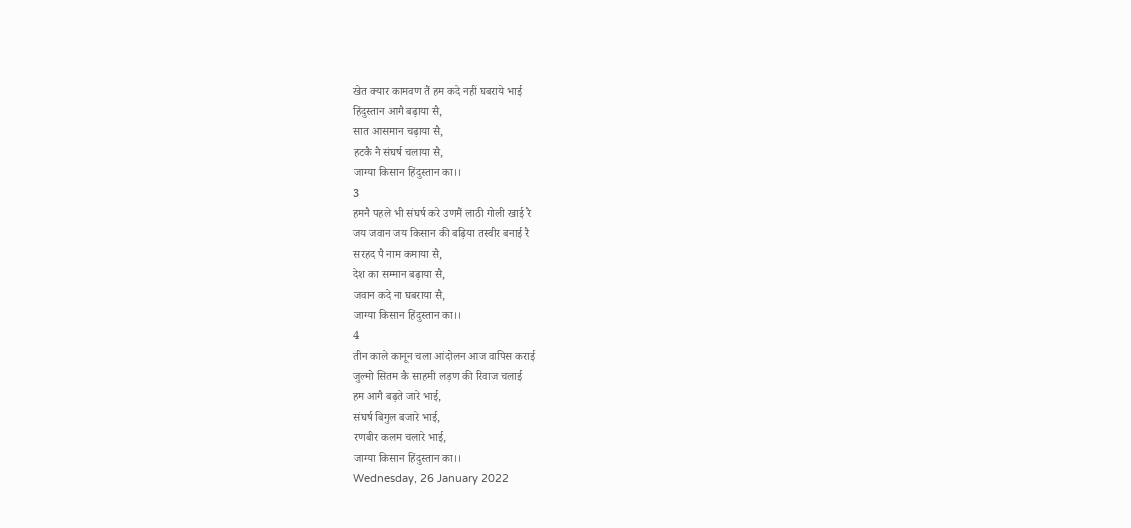खेत क्यार कामवण तैं हम कदे नहीं घबराये भाई
हिंदुस्तान आगै बढ़ाया सै,
सात आसमान चढ़ाया सै,
हटकै नै संघर्ष चलाया सै,
जाग्या किसान हिंदुस्तान का।।
3
हमनै पहले भी संघर्ष करे उणमैं लाठी गोली खाई रै
जय जवान जय किसान की बढ़िया तस्वीर बनाई रै
सरहद पै नाम कमाया सै,
देश का सम्मान बढ़ाया सै,
जवान कदे ना घबराया सै,
जाग्या किसान हिंदुस्तान का।।
4
तीन काले कानून चला आंदोलन आज वापिस कराई
जुल्मो सितम कै साहमी लड़ण की रिवाज चलाई
हम आगै बढ़ते जारे भाई,
संघर्ष बिगुल बजारे भाई,
रणबीर कलम चलारे भाई,
जाग्या किसान हिंदुस्तान का।।
Wednesday, 26 January 2022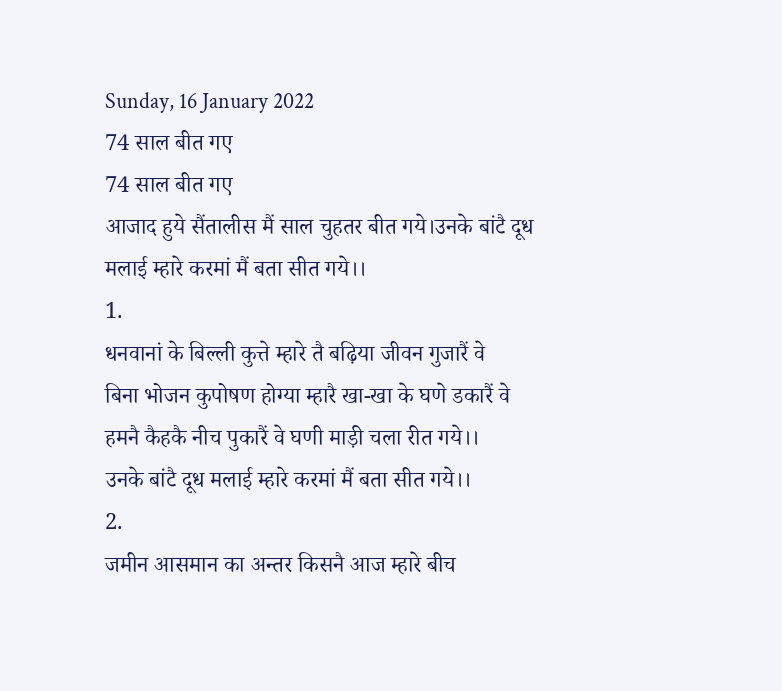Sunday, 16 January 2022
74 साल बीत गए
74 साल बीत गए
आजाद हुये सैंतालीस मैं साल चुहतर बीत गये।उनके बांटै दूध मलाई म्हारे करमां मैं बता सीत गये।।
1.
धनवानां के बिल्ली कुत्ते म्हारे तै बढ़िया जीवन गुजारैं वे
बिना भोजन कुपोषण होग्या म्हारै खा-खा के घणे डकारैं वे
हमनै कैहकै नीच पुकारैं वे घणी माड़ी चला रीत गये।।
उनके बांटै दूध मलाई म्हारे करमां मैं बता सीत गये।।
2.
जमीन आसमान का अन्तर किसनै आज म्हारे बीच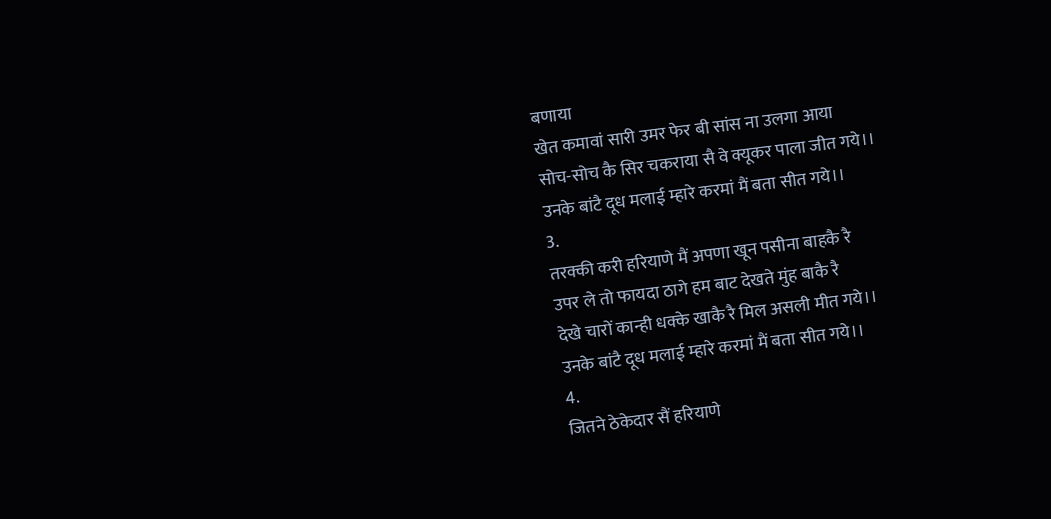बणाया
खेत कमावां सारी उमर फेर बी सांस ना उलगा आया
सोच-सोच कै सिर चकराया सै वे क्यूकर पाला जीत गये।।
उनके बांटै दूध मलाई म्हारे करमां मैं बता सीत गये।।
3.
तरक्की करी हरियाणे मैं अपणा खून पसीना बाहकै रै
उपर ले तो फायदा ठागे हम बाट देखते मुंह बाकै रै
देखे चारों कान्ही धक्के खाकै रै मिल असली मीत गये।।
उनके बांटै दूध मलाई म्हारे करमां मैं बता सीत गये।।
4.
जितने ठेकेदार सैं हरियाणे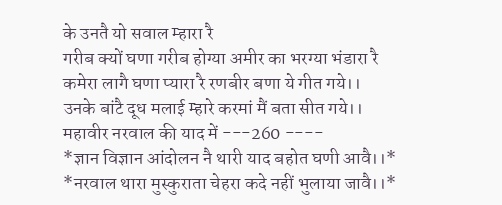के उनतै यो सवाल म्हारा रै
गरीब क्यों घणा गरीब होग्या अमीर का भरग्या भंडारा रै
कमेरा लागै घणा प्यारा रै रणबीर बणा ये गीत गये।।
उनके बांटै दूध मलाई म्हारे करमां मैं बता सीत गये।।
महावीर नरवाल की याद में ---260 ----
*ज्ञान विज्ञान आंदोलन नै थारी याद बहोत घणी आवै।।*
*नरवाल थारा मुस्कुराता चेहरा कदे नहीं भुलाया जावै।।*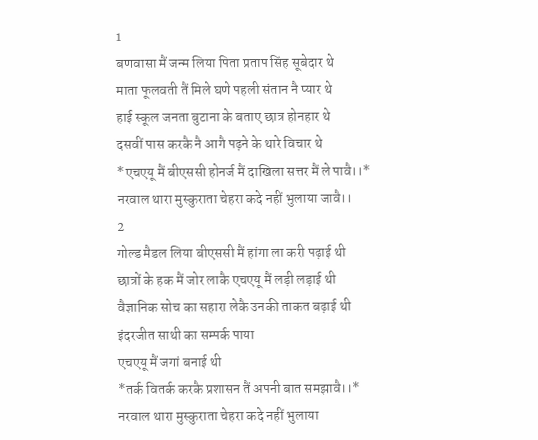1
बणवासा मैं जन्म लिया पिता प्रताप सिंह सूबेदार थे
माता फूलवती तैं मिले घणे पहली संतान नै प्यार थे
हाई स्कूल जनता बुटाना के बताए छात्र होनहार थे
दसवीं पास करकै नै आगै पढ़ने के थारे विचार थे
*एचएयू मैं बीएससी होनर्ज मैं दाखिला सत्तर मैं ले पावै।।*
नरवाल थारा मुस्कुराता चेहरा कदे नहीं भुलाया जावै।।
2
गोल्ड मैडल लिया बीएससी मैं हांगा ला करी पढ़ाई थी
छात्रों के हक मैं जोर लाकै एचएयू मैं लड़ी लड़ाई थी
वैज्ञानिक सोच का सहारा लेकै उनकी ताकत बढ़ाई थी
इंदरजीत साथी का सम्पर्क पाया
एचएयू मैं जगां बनाई थी
*तर्क वितर्क करकै प्रशासन तैं अपनी बात समझावै।।*
नरवाल थारा मुस्कुराता चेहरा कदे नहीं भुलाया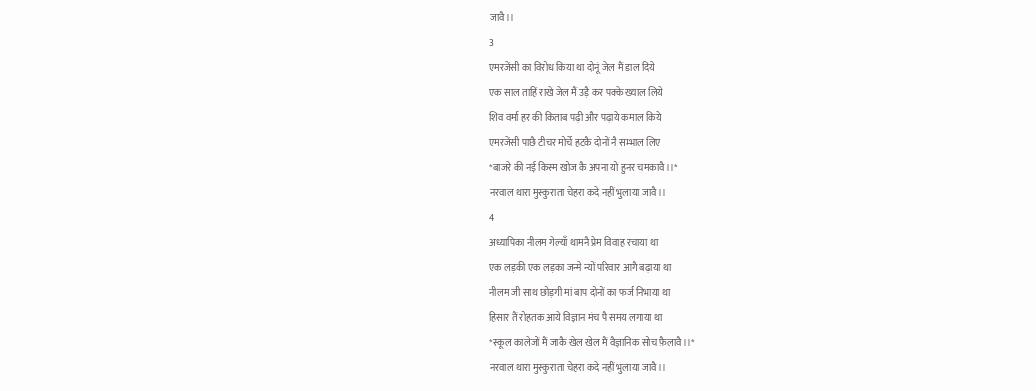जावै।।
3
एमरजेंसी का विरोध किया था दोनूं जेल मैं डाल दिये
एक साल ताहिं राखे जेल मैं उड़ै कर पक्के ख्याल लिये
शिव वर्मा हर की किताब पढ़ी और पढ़ाये कमाल किये
एमरजेंसी पाछै टीचर मोर्चे हटकै दोनों नै सम्भाल लिए
*बाजरे की नई किस्म खोज कै अपना यो हुनर चमकावै।।*
नरवाल थारा मुस्कुराता चेहरा कदे नहीं भुलाया जावै।।
4
अध्यापिका नीलम गेल्याँ थामनै प्रेम विवाह रचाया था
एक लड़की एक लड़का जन्मे न्यों परिवार आगै बढ़ाया था
नीलम जी साथ छोड़गी मां बाप दोनों का फर्ज निभाया था
हिसार तैं रोहतक आये विज्ञान मंच पै समय लगाया था
*स्कूल कालेजों मैं जाकै खेल खेल मैं वैज्ञानिक सोच फ़ैलावै।।*
नरवाल थारा मुस्कुराता चेहरा कदे नहीं भुलाया जावै।।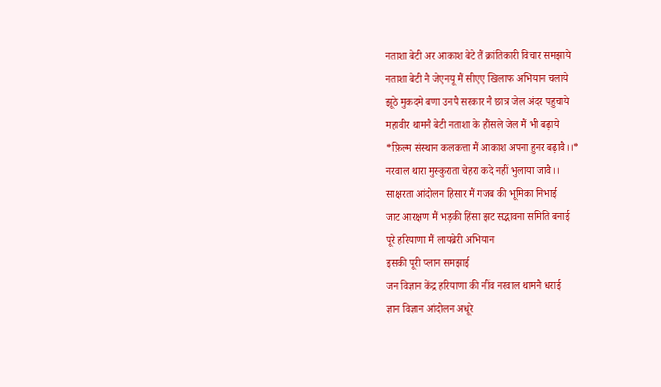नताशा बेटी अर आकाश बेटे तैं क्रांतिकारी विचार समझाये
नताशा बेटी नै जेएनयू मैं सीएए खिलाफ अभियान चलाये
झूठे मुकदमे बणा उनपै सरकार नै छात्र जेल अंदर पहुचाये
महावीर थामनै बेटी नताशा के हौंसले जेल मैं भी बढ़ाये
*फ़िल्म संस्थान कलकत्ता मैं आकाश अपना हुनर बढ़ावै।।*
नरवाल थारा मुस्कुराता चेहरा कदे नहीं भुलाया जावै।।
साक्षरता आंदोलन हिसार मैं गजब की भूमिका निभाई
जाट आरक्षण मैं भड़की हिंसा झट सद्भावना समिति बनाई
पूरे हरियाणा मैं लायब्रेरी अभियान
इसकी पूरी प्लान समझाई
जन विज्ञान केंद्र हरियाणा की नींव नरवाल थामनै धराई
ज्ञान विज्ञान आंदोलन अधूरे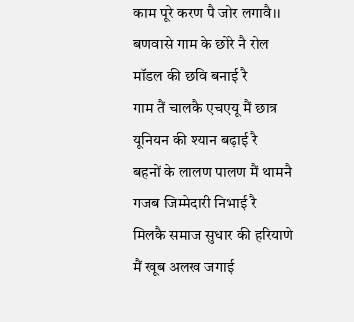काम पूरे करण पै जोर लगावै।।
बणवासे गाम के छोरे नै रोल मॉडल की छवि बनाई रै
गाम तैं चालकै एचएयू मैं छात्र यूनियन की श्यान बढ़ाई रै
बहनों के लालण पालण मैं थामनै
गजब जिम्मेदारी निभाई रै
मिलकै समाज सुधार की हरियाणे मैं खूब अलख जगाई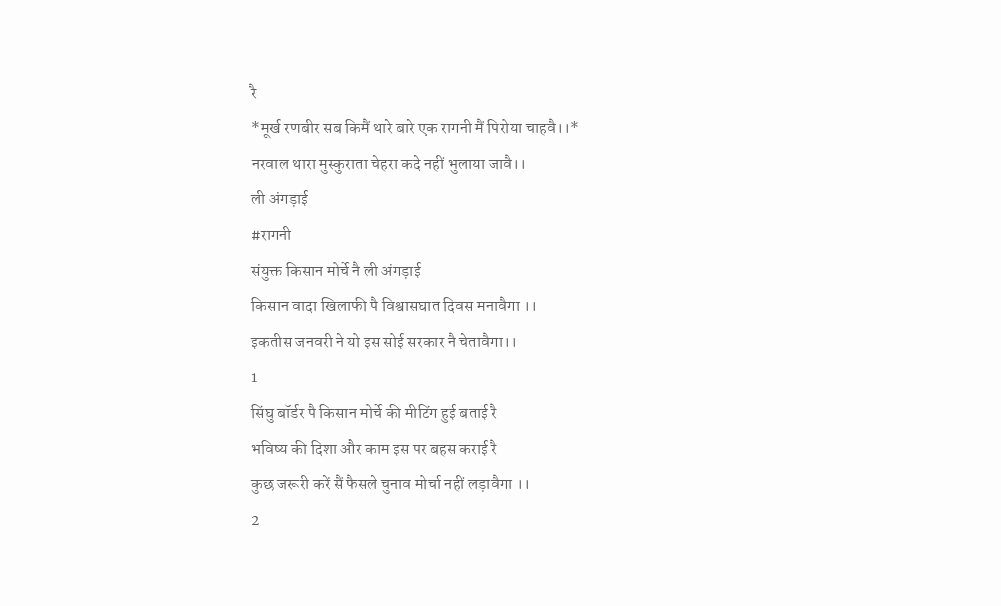रै
*मूर्ख रणबीर सब किमैं थारे बारे एक रागनी मैं पिरोया चाहवै।।*
नरवाल थारा मुस्कुराता चेहरा कदे नहीं भुलाया जावै।।
ली अंगड़ाई
#रागनी
संयुक्त किसान मोर्चे नै ली अंगड़ाई
किसान वादा खिलाफी पै विश्वासघात दिवस मनावैगा ।।
इकतीस जनवरी ने यो इस सोई सरकार नै चेतावैगा।।
1
सिंघु बॉर्डर पै किसान मोर्चे की मीटिंग हुई बताई रै
भविष्य की दिशा और काम इस पर बहस कराई रै
कुछ जरूरी करें सैं फैसले चुनाव मोर्चा नहीं लड़ावैगा ।।
2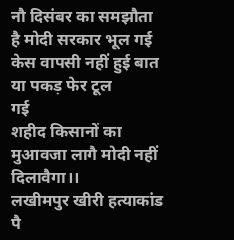नौ दिसंबर का समझौता है मोदी सरकार भूल गई
केस वापसी नहीं हुई बात या पकड़ फेर टूल
गई
शहीद किसानों का मुआवजा लागै मोदी नहीं दिलावैगा।।
लखीमपुर खीरी हत्याकांड पै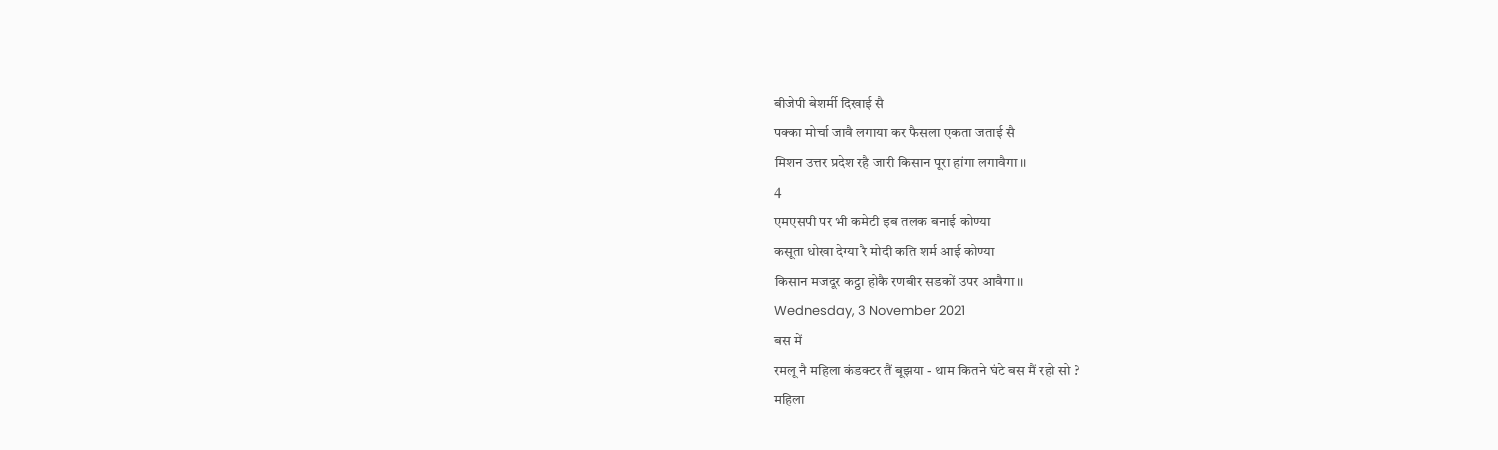बीजेपी बेशर्मी दिखाई सै
पक्का मोर्चा जावै लगाया कर फैसला एकता जताई सै
मिशन उत्तर प्रदेश रहै जारी किसान पूरा हांगा लगावैगा।।
4
एमएसपी पर भी कमेटी इब तलक बनाई कोण्या
कसूता धोखा देग्या रै मोदी कति शर्म आई कोण्या
किसान मजदूर कट्ठा होकै रणबीर सडकों उपर आवैगा।।
Wednesday, 3 November 2021
बस में
रमलू नै महिला कंडक्टर तैं बूझया - थाम कितने घंटे बस मैं रहो सो ?
महिला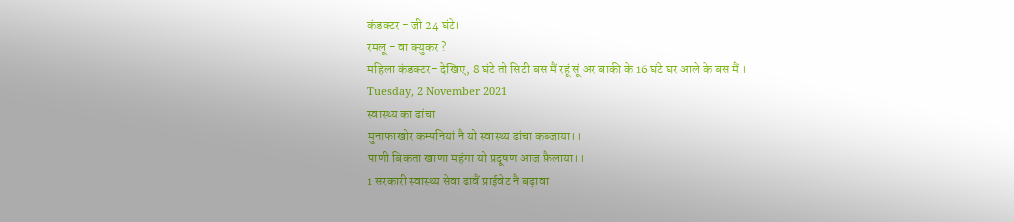कंडक्टर - जी 24 घंटे।
रमलू - वा क्युकर ?
महिला कंडक्टर- देखिए, 8 घंटे तो सिटी बस मैं रहूं सूं अर बाकी के 16 घंटे घर आले के बस मैं ।
Tuesday, 2 November 2021
स्वास्थ्य का ढांचा
मुनाफाखोर कम्पनियां नै यो स्वास्थ्य ढांचा कब्जाया।।
पाणी बिकता खाणा महंगा यो प्रदूषण आज फ़ैलाया।।
1 सरकारी स्वास्थ्य सेवा ढावैं प्राईवेट नै बढ़ावा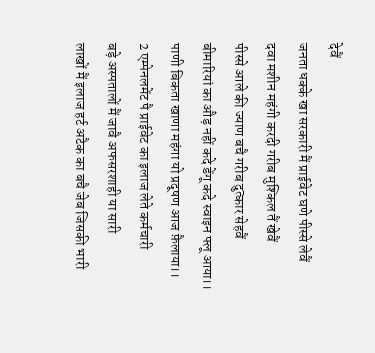देवैं
जनता धक्के खा सरकारी मैं प्राईवेट घणे पीस्से लेवैं
दवा मशीन महंगी करदी गरीब मुश्किल तैं खेवैं
पीस्से आले की ज्याण बचै गरीब दुत्कार सेहवैं
बीमारियां का औड़ नहीं कदे डेंगू कदे स्वाइन फ्लू आया।।
पाणी बिकता खाणा महंगा यो प्रदूषण आज फ़ैलाया।।
2 एम्पेनलमेंट पै प्राईवेट का इलाज लेते कर्मचारी
बड़े अस्पतालों मैं जावै अफसरशाही या सारी
लाखों मैं इलाज हर्ट अटैक का बचै जेब जिसकी भारी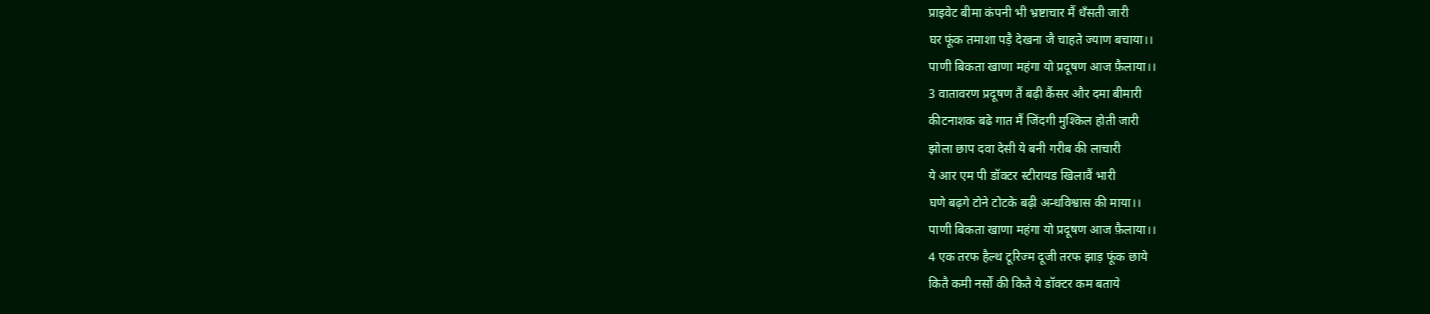प्राइवेट बीमा कंपनी भी भ्रष्टाचार मैं धँसती जारी
घर फूंक तमाशा पड़ै देखना जै चाहते ज्याण बचाया।।
पाणी बिकता खाणा महंगा यो प्रदूषण आज फ़ैलाया।।
3 वातावरण प्रदूषण तैं बढ़ी कैंसर और दमा बीमारी
कीटनाशक बढे गात मैं जिंदगी मुश्किल होती जारी
झोला छाप दवा देसी ये बनी गरीब की लाचारी
ये आर एम पी डॉक्टर स्टीरायड खिलावैं भारी
घणे बढ़गे टोने टोटके बढ़ी अन्धविश्वास की माया।।
पाणी बिकता खाणा महंगा यो प्रदूषण आज फ़ैलाया।।
4 एक तरफ हैल्थ टूरिज्म दूजी तरफ झाड़ फूंक छाये
कितै कमी नर्सों की कितै ये डॉक्टर कम बताये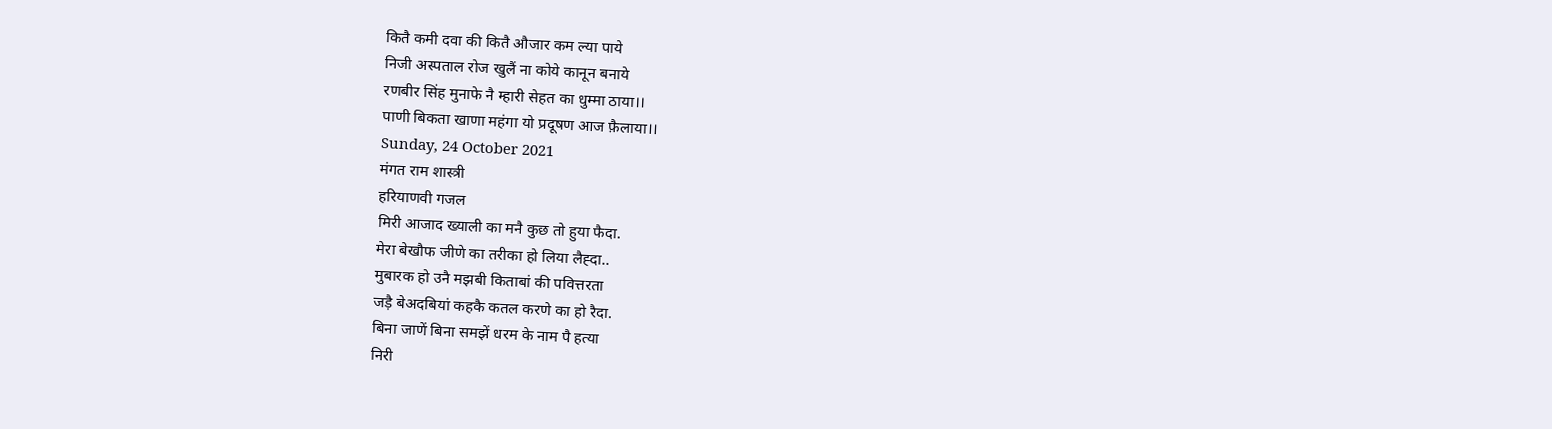कितै कमी दवा की कितै औजार कम ल्या पाये
निजी अस्पताल रोज खुलैं ना कोये कानून बनाये
रणबीर सिंह मुनाफे नै म्हारी सेहत का धुम्मा ठाया।।
पाणी बिकता खाणा महंगा यो प्रदूषण आज फ़ैलाया।।
Sunday, 24 October 2021
मंगत राम शास्त्री
हरियाणवी गजल
मिरी आजाद ख्याली का मनै कुछ तो हुया फैदा.
मेरा बेखौफ जीणे का तरीका हो लिया लैह्दा..
मुबारक हो उनै मझबी किताबां की पवित्तरता
जड़ै बेअदबियां कहकै कतल करणे का हो रैदा.
बिना जाणें बिना समझें धरम के नाम पै हत्या
निरी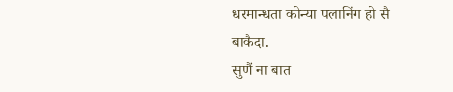धरमान्धता कोन्या पलानिंग हो सै बाकैदा.
सुणैं ना बात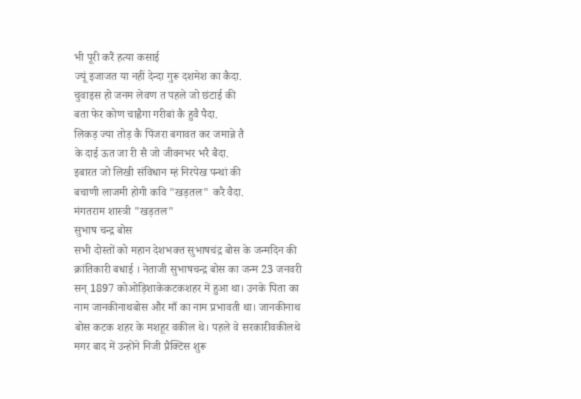भी पूरी करैं हत्या कसाई
ज्यूं इजाजत या नहीं देन्दा गुरू दशमेश का कैदा.
चुवाइस हो जनम लेवण त पहले जो छंटाई की
बता फेर कोण चाह्वैगा गरीबां कै हुवै पैदा.
लिकड़ ज्या तोड़ कै पिंजरा बगावत कर जमान्ने तै
के दाई ऊत जा री सै जो जीवनभर भरै बैदा.
इबारत जो लिखी संविधान म्हं निरपेख पन्थां की
बचाणी लाजमी होगी कवि "खड़तल" करै वैदा.
मंगतराम शास्त्री "खड़तल"
सुभाष चन्द्र बोस
सभी दोस्तों को महान देशभक्त सुभाषचंद्र बोस के जन्मदिन की क्रांतिकारी बधाई । नेताजी सुभाषचन्द्र बोस का जन्म 23 जनवरी सन् 1897 कोओड़िशाकेकटकशहर में हुआ था। उनके पिता का नाम जानकीनाथबोस और माँ का नाम प्रभावती था। जानकीनाथ बोस कटक शहर के मशहूर वकील थे। पहले वे सरकारीवकीलथे मगर बाद में उन्होंने निजी प्रैक्टिस शुरू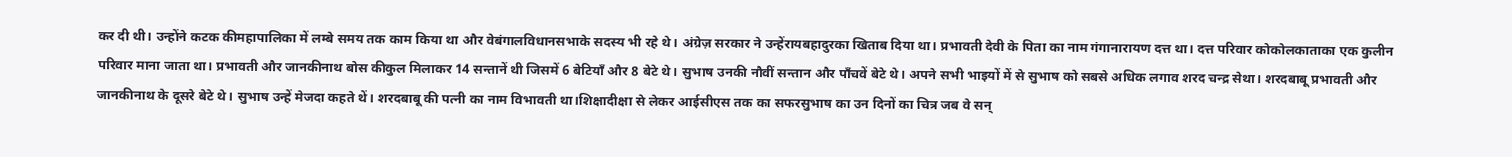कर दी थी। उन्होंने कटक कीमहापालिका में लम्बे समय तक काम किया था और वेबंगालविधानसभाके सदस्य भी रहे थे। अंग्रेज़ सरकार ने उन्हेंरायबहादुरका खिताब दिया था। प्रभावती देवी के पिता का नाम गंगानारायण दत्त था। दत्त परिवार कोकोलकाताका एक कुलीन परिवार माना जाता था। प्रभावती और जानकीनाथ बोस कीकुल मिलाकर 14 सन्तानें थी जिसमें 6 बेटियाँ और 8 बेटे थे। सुभाष उनकी नौवीं सन्तान और पाँचवें बेटे थे। अपने सभी भाइयों में से सुभाष को सबसे अधिक लगाव शरद चन्द्र सेथा। शरदबाबू प्रभावती और जानकीनाथ के दूसरे बेटे थे। सुभाष उन्हें मेजदा कहते थें। शरदबाबू की पत्नी का नाम विभावती था।शिक्षादीक्षा से लेकर आईसीएस तक का सफरसुभाष का उन दिनों का चित्र जब वे सन्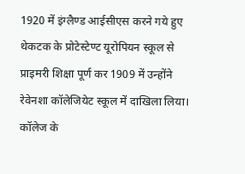1920 में इंग्लैण्ड आईसीएस करने गये हुए थेकटक के प्रोटेस्टेण्ट यूरोपियन स्कूल से प्राइमरी शिक्षा पूर्ण कर 1909 में उन्होंने रेवेनशा कॉलेजियेट स्कूल में दाखिला लिया। कॉलेज के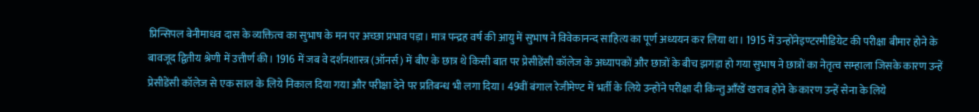प्रिन्सिपल बेनीमाधव दास के व्यक्तित्व का सुभाष के मन पर अच्छा प्रभाव पड़ा। मात्र पन्द्रह वर्ष की आयु में सुभाष ने विवेकानन्द साहित्य का पूर्ण अध्ययन कर लिया था। 1915 में उन्होंनेइण्टरमीडियेट की परीक्षा बीमार होने के बावजूद द्वितीय श्रेणी में उत्तीर्ण की। 1916 में जब वे दर्शनशास्त्र (ऑनर्स) में बीए के छात्र थे किसी बात पर प्रेसीडेंसी कॉलेज के अध्यापकों और छात्रों के बीच झगड़ा हो गया सुभाष ने छात्रों का नेतृत्व सम्हाला जिसके कारण उन्हें प्रेसीडेंसी कॉलेज से एक साल के लिये निकाल दिया गया और परीक्षा देने पर प्रतिबन्ध भी लगा दिया। 49वीं बंगाल रेजीमेण्ट में भर्ती के लिये उन्होंने परीक्षा दी किन्तु आँखें खराब होने के कारण उन्हें सेना के लिये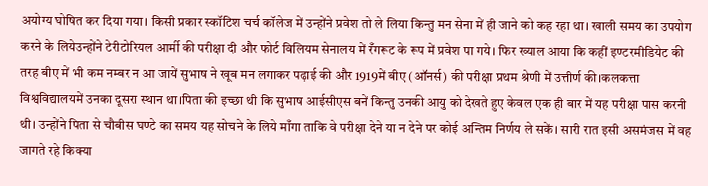अयोग्य घोषित कर दिया गया। किसी प्रकार स्कॉटिश चर्च कॉलेज में उन्होंने प्रवेश तो ले लिया किन्तु मन सेना में ही जाने को कह रहा था। खाली समय का उपयोग करने के लियेउन्होंने टेरीटोरियल आर्मी की परीक्षा दी और फोर्ट विलियम सेनालय में रँगरूट के रूप में प्रवेश पा गये। फिर ख्याल आया कि कहीं इण्टरमीडियेट की तरह बीए में भी कम नम्बर न आ जायें सुभाष ने खूब मन लगाकर पढ़ाई की और 1919में बीए (ऑनर्स) की परीक्षा प्रथम श्रेणी में उत्तीर्ण की।कलकत्ता विश्वविद्यालयमें उनका दूसरा स्थान था।पिता की इच्छा थी कि सुभाष आईसीएस बनें किन्तु उनकी आयु को देखते हुए केवल एक ही बार में यह परीक्षा पास करनी थी। उन्होंने पिता से चौबीस घण्टे का समय यह सोचने के लिये माँगा ताकि वे परीक्षा देने या न देने पर कोई अन्तिम निर्णय ले सकें। सारी रात इसी असमंजस में वह जागते रहे किक्या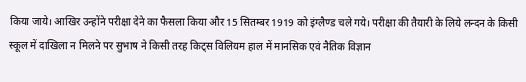किया जाये। आखिर उन्होंने परीक्षा देने का फैसला किया और 15 सितम्बर 1919 को इंग्लैण्ड चले गये। परीक्षा की तैयारी के लिये लन्दन के किसी स्कूल में दाखिला न मिलने पर सुभाष ने किसी तरह किट्स विलियम हाल में मानसिक एवं नैतिक विज्ञान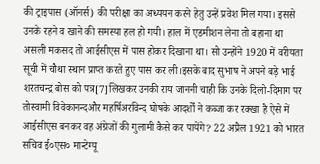की ट्राइपास (ऑनर्स) की परीक्षा का अध्ययन करने हेतु उन्हें प्रवेश मिल गया। इससे उनके रहने व खाने की समस्या हल हो गयी। हाल में एडमीशन लेना तो बहाना था असली मकसद तो आईसीएस में पास होकर दिखाना था। सो उन्होंने 1920 में वरीयता सूची में चौथा स्थान प्राप्त करते हुए पास कर ली।इसके बाद सुभाष ने अपने बड़े भाई शरतचन्द्र बोस को पत्र[7]लिखकर उनकी राय जाननी चाही कि उनके दिलो-दिमाग पर तोस्वामी विवेकानन्दऔर महर्षिअरविन्द घोषके आदर्शों ने कब्जा कर रक्खा है ऐसे में आईसीएस बनकर वह अंग्रेजों की गुलामी कैसे कर पायेंगे? 22 अप्रैल 1921 को भारत सचिव ई०एस० मान्टेग्यू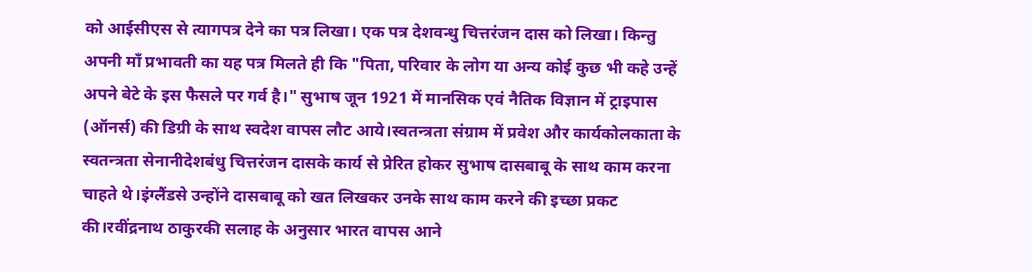को आईसीएस से त्यागपत्र देने का पत्र लिखा। एक पत्र देशवन्धु चित्तरंजन दास को लिखा। किन्तु अपनी माँ प्रभावती का यह पत्र मिलते ही कि "पिता, परिवार के लोग या अन्य कोई कुछ भी कहे उन्हें अपने बेटे के इस फैसले पर गर्व है।" सुभाष जून 1921 में मानसिक एवं नैतिक विज्ञान में ट्राइपास (ऑनर्स) की डिग्री के साथ स्वदेश वापस लौट आये।स्वतन्त्रता संग्राम में प्रवेश और कार्यकोलकाता के स्वतन्त्रता सेनानीदेशबंधु चित्तरंजन दासके कार्य से प्रेरित होकर सुभाष दासबाबू के साथ काम करना चाहते थे।इंग्लैंडसे उन्होंने दासबाबू को खत लिखकर उनके साथ काम करने की इच्छा प्रकट की।रवींद्रनाथ ठाकुरकी सलाह के अनुसार भारत वापस आने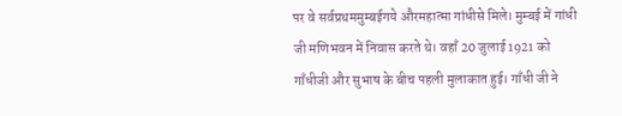पर वे सर्वप्रथममुम्बईगये औरमहात्मा गांधीसे मिले। मुम्बई में गांधी जी मणिभवन में निवास करते थे। वहाँ 20 जुलाई 1921 को गाँधीजी और सुभाष के बीच पहली मुलाकात हुई। गाँधी जी ने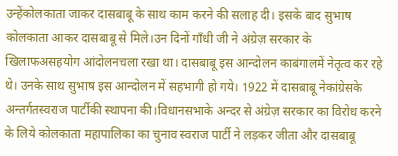उन्हेंकोलकाता जाकर दासबाबू के साथ काम करने की सलाह दी। इसके बाद सुभाष कोलकाता आकर दासबाबू से मिले।उन दिनों गाँधी जी ने अंग्रेज़ सरकार के खिलाफअसहयोग आंदोलनचला रखा था। दासबाबू इस आन्दोलन काबंगालमें नेतृत्व कर रहे थे। उनके साथ सुभाष इस आन्दोलन में सहभागी हो गये। 1922 में दासबाबू नेकांग्रेसके अन्तर्गतस्वराज पार्टीकी स्थापना की।विधानसभाके अन्दर से अंग्रेज़ सरकार का विरोध करने के लिये कोलकाता महापालिका का चुनाव स्वराज पार्टी ने लड़कर जीता और दासबाबू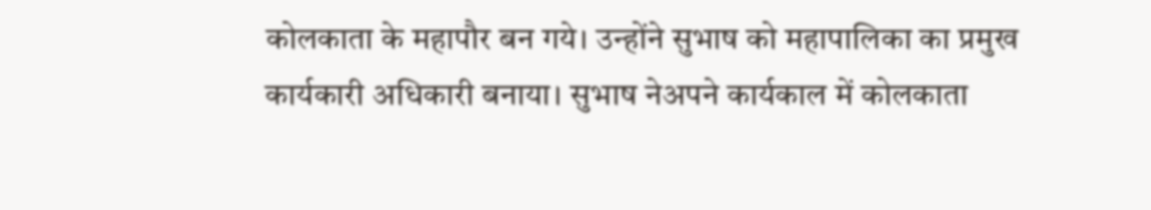कोलकाता के महापौर बन गये। उन्होंने सुभाष को महापालिका का प्रमुख कार्यकारी अधिकारी बनाया। सुभाष नेअपने कार्यकाल में कोलकाता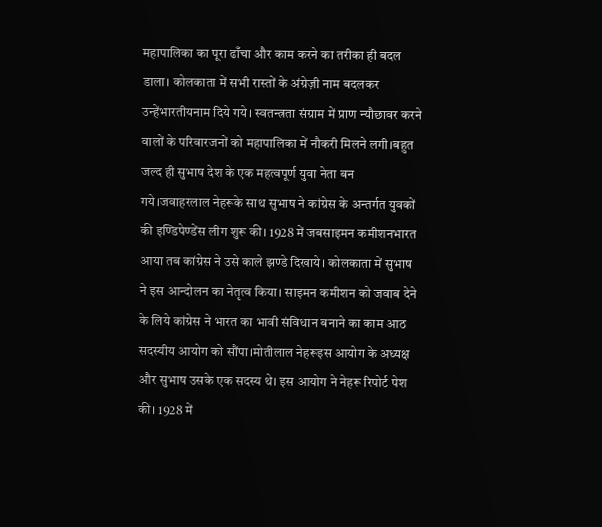महापालिका का पूरा ढाँचा और काम करने का तरीका ही बदल डाला। कोलकाता में सभी रास्तों के अंग्रेज़ी नाम बदलकर उन्हेंभारतीयनाम दिये गये। स्वतन्त्रता संग्राम में प्राण न्यौछावर करने वालों के परिवारजनों को महापालिका में नौकरी मिलने लगी।बहुत जल्द ही सुभाष देश के एक महत्वपूर्ण युवा नेता बन गये।जवाहरलाल नेहरूके साथ सुभाष ने कांग्रेस के अन्तर्गत युवकों की इण्डिपेण्डेंस लीग शुरू की। 1928 में जबसाइमन कमीशनभारत आया तब कांग्रेस ने उसे काले झण्डे दिखाये। कोलकाता में सुभाष ने इस आन्दोलन का नेतृत्व किया। साइमन कमीशन को जवाब देने के लिये कांग्रेस ने भारत का भावी संविधान बनाने का काम आठ सदस्यीय आयोग को सौंपा।मोतीलाल नेहरूइस आयोग के अध्यक्ष और सुभाष उसके एक सदस्य थे। इस आयोग ने नेहरू रिपोर्ट पेश की। 1928 में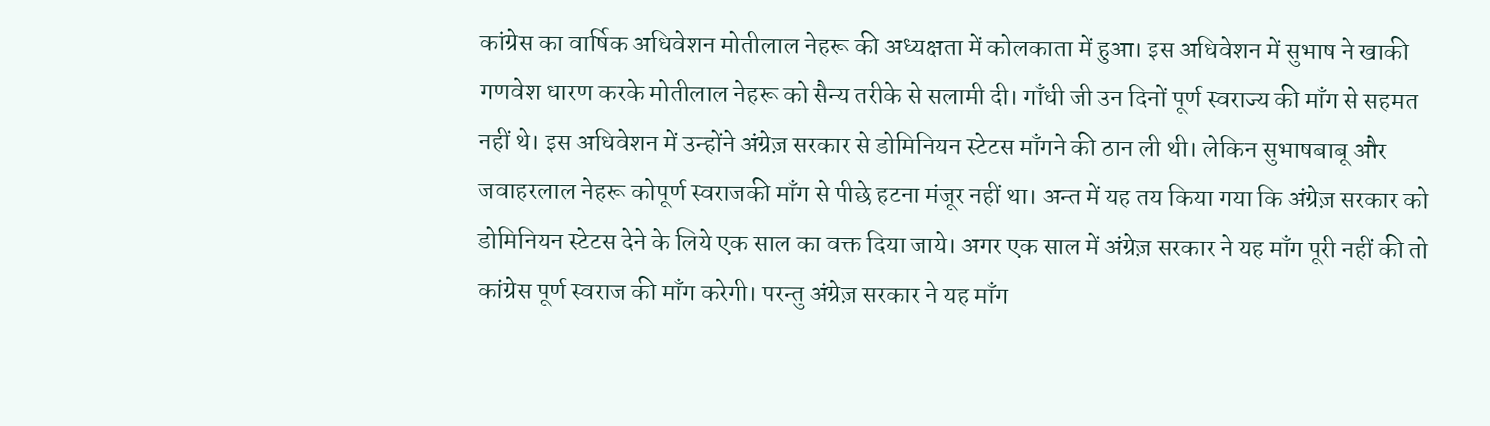कांग्रेस का वार्षिक अधिवेशन मोतीलाल नेहरू की अध्यक्षता में कोलकाता में हुआ। इस अधिवेशन में सुभाष ने खाकी गणवेश धारण करके मोतीलाल नेहरू को सैन्य तरीके से सलामी दी। गाँधी जी उन दिनों पूर्ण स्वराज्य की माँग से सहमत नहीं थे। इस अधिवेशन में उन्होंने अंग्रेज़ सरकार से डोमिनियन स्टेटस माँगने की ठान ली थी। लेकिन सुभाषबाबू और जवाहरलाल नेहरू कोपूर्ण स्वराजकी माँग से पीछे हटना मंजूर नहीं था। अन्त में यह तय किया गया कि अंग्रेज़ सरकार को डोमिनियन स्टेटस देने के लिये एक साल का वक्त दिया जाये। अगर एक साल में अंग्रेज़ सरकार ने यह माँग पूरी नहीं की तो कांग्रेस पूर्ण स्वराज की माँग करेगी। परन्तु अंग्रेज़ सरकार ने यह माँग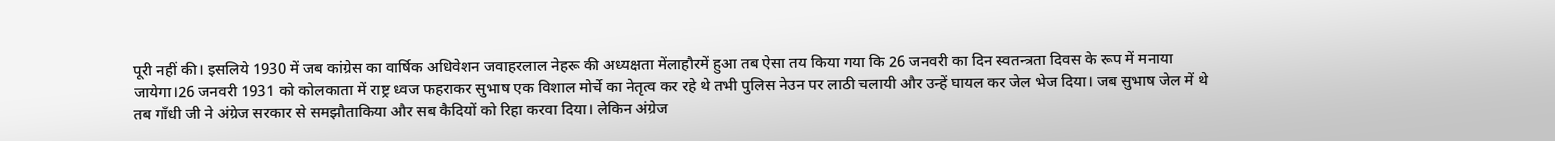पूरी नहीं की। इसलिये 1930 में जब कांग्रेस का वार्षिक अधिवेशन जवाहरलाल नेहरू की अध्यक्षता मेंलाहौरमें हुआ तब ऐसा तय किया गया कि 26 जनवरी का दिन स्वतन्त्रता दिवस के रूप में मनाया जायेगा।26 जनवरी 1931 को कोलकाता में राष्ट्र ध्वज फहराकर सुभाष एक विशाल मोर्चे का नेतृत्व कर रहे थे तभी पुलिस नेउन पर लाठी चलायी और उन्हें घायल कर जेल भेज दिया। जब सुभाष जेल में थे तब गाँधी जी ने अंग्रेज सरकार से समझौताकिया और सब कैदियों को रिहा करवा दिया। लेकिन अंग्रेज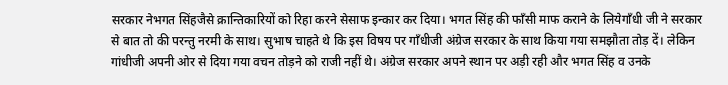सरकार नेभगत सिंहजैसे क्रान्तिकारियों को रिहा करने सेसाफ इन्कार कर दिया। भगत सिंह की फाँसी माफ कराने के लियेगाँधी जी ने सरकार से बात तो की परन्तु नरमी के साथ। सुभाष चाहते थे कि इस विषय पर गाँधीजी अंग्रेज सरकार के साथ किया गया समझौता तोड़ दें। लेकिन गांधीजी अपनी ओर से दिया गया वचन तोड़ने को राजी नहीं थे। अंग्रेज सरकार अपने स्थान पर अड़ी रही और भगत सिंह व उनके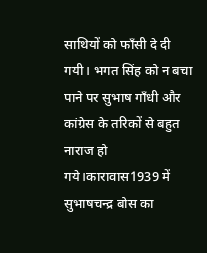साथियों को फाँसी दे दी गयी। भगत सिंह को न बचा पाने पर सुभाष गाँधी और कांग्रेस के तरिकों से बहुत नाराज हो गये।कारावास1939 में सुभाषचन्द्र बोस का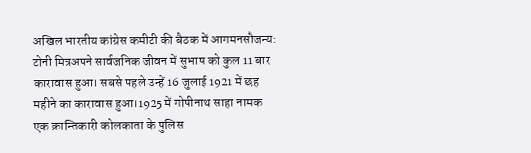अखिल भारतीय कांग्रेस कमीटी की बैठक में आगमनसौजन्य: टोनी मित्रअपने सार्वजनिक जीवन में सुभाष को कुल 11 बार कारावास हुआ। सबसे पहले उन्हें 16 जुलाई 1921 में छह महीने का कारावास हुआ।1925 में गोपीनाथ साहा नामक एक क्रान्तिकारी कोलकाता के पुलिस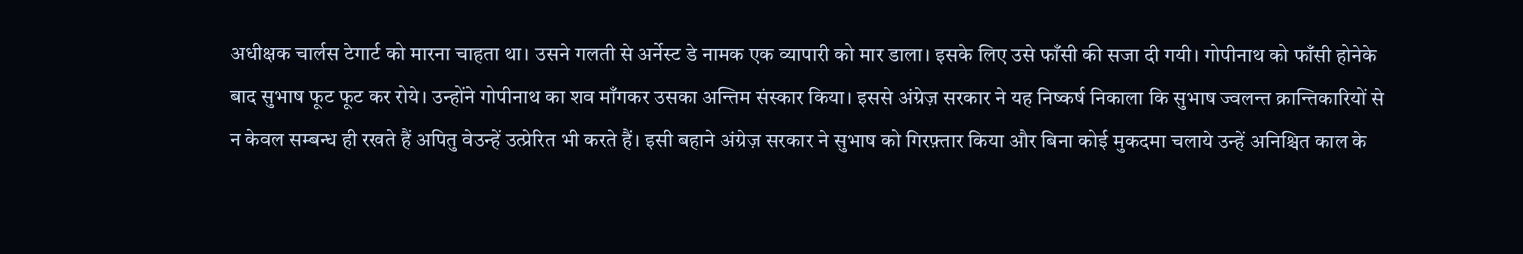अधीक्षक चार्लस टेगार्ट को मारना चाहता था। उसने गलती से अर्नेस्ट डे नामक एक व्यापारी को मार डाला। इसके लिए उसे फाँसी की सजा दी गयी। गोपीनाथ को फाँसी होनेके बाद सुभाष फूट फूट कर रोये। उन्होंने गोपीनाथ का शव माँगकर उसका अन्तिम संस्कार किया। इससे अंग्रेज़ सरकार ने यह निष्कर्ष निकाला कि सुभाष ज्वलन्त क्रान्तिकारियों से न केवल सम्बन्ध ही रखते हैं अपितु वेउन्हें उत्प्रेरित भी करते हैं। इसी बहाने अंग्रेज़ सरकार ने सुभाष को गिरफ़्तार किया और बिना कोई मुकदमा चलाये उन्हें अनिश्चित काल के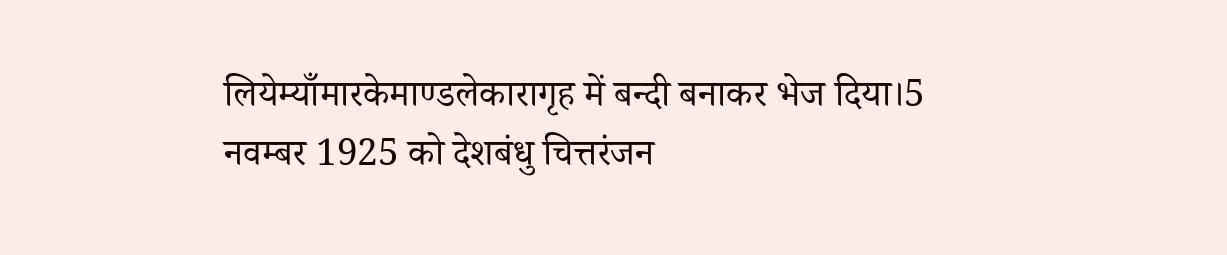लियेम्याँमारकेमाण्डलेकारागृह में बन्दी बनाकर भेज दिया।5 नवम्बर 1925 को देशबंधु चित्तरंजन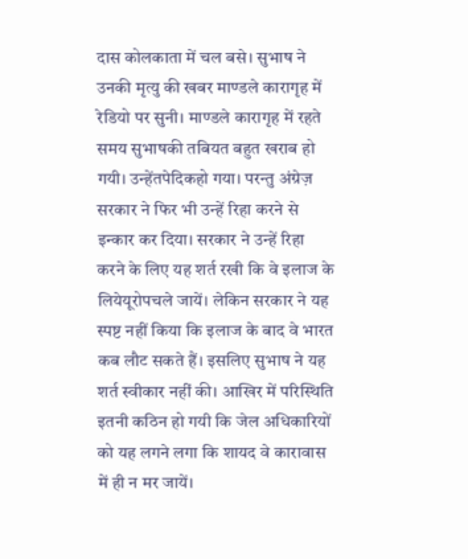दास कोलकाता में चल बसे। सुभाष ने उनकी मृत्यु की खबर माण्डले कारागृह में रेडियो पर सुनी। माण्डले कारागृह में रहते समय सुभाषकी तबियत बहुत खराब हो गयी। उन्हेंतपेदिकहो गया। परन्तु अंग्रेज़ सरकार ने फिर भी उन्हें रिहा करने से इन्कार कर दिया। सरकार ने उन्हें रिहा करने के लिए यह शर्त रखी कि वे इलाज के लियेयूरोपचले जायें। लेकिन सरकार ने यह स्पष्ट नहीं किया कि इलाज के बाद वे भारत कब लौट सकते हैं। इसलिए सुभाष ने यह शर्त स्वीकार नहीं की। आखिर में परिस्थिति इतनी कठिन हो गयी कि जेल अधिकारियों को यह लगने लगा कि शायद वे कारावास में ही न मर जायें।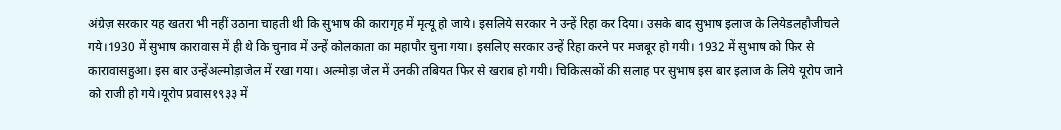अंग्रेज़ सरकार यह खतरा भी नहीं उठाना चाहती थी कि सुभाष की कारागृह में मृत्यू हो जाये। इसलिये सरकार ने उन्हें रिहा कर दिया। उसके बाद सुभाष इलाज के लियेडलहौजीचले गये।1930 में सुभाष कारावास में ही थे कि चुनाव में उन्हें कोलकाता का महापौर चुना गया। इसलिए सरकार उन्हें रिहा करने पर मजबूर हो गयी। 1932 में सुभाष को फिर से कारावासहुआ। इस बार उन्हेंअल्मोड़ाजेल में रखा गया। अल्मोड़ा जेल में उनकी तबियत फिर से खराब हो गयी। चिकित्सकों की सलाह पर सुभाष इस बार इलाज के लिये यूरोप जाने को राजी हो गये।यूरोप प्रवास१९३३ में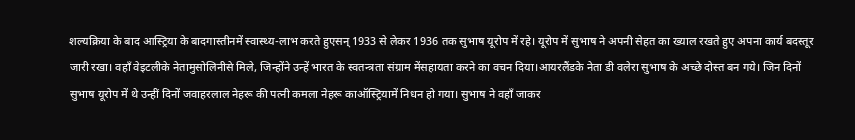शल्यक्रिया के बाद आस्ट्रिया के बादगास्तीनमें स्वास्थ्य-लाभ करते हुएसन् 1933 से लेकर 1936 तक सुभाष यूरोप में रहे। यूरोप में सुभाष ने अपनी सेहत का ख्याल रखते हुए अपना कार्य बदस्तूर जारी रखा। वहाँ वेइटलीके नेतामुसोलिनीसे मिले, जिन्होंने उन्हें भारत के स्वतन्त्रता संग्राम मेंसहायता करने का वचन दिया।आयरलैंडके नेता डी वलेरा सुभाष के अच्छे दोस्त बन गये। जिन दिनों सुभाष यूरोप में थे उन्हीं दिनों जवाहरलाल नेहरू की पत्नी कमला नेहरू काऑस्ट्रियामें निधन हो गया। सुभाष ने वहाँ जाकर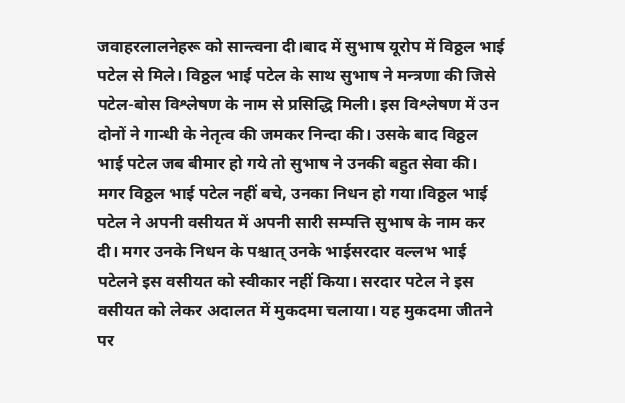जवाहरलालनेहरू को सान्त्वना दी।बाद में सुभाष यूरोप में विठ्ठल भाई पटेल से मिले। विठ्ठल भाई पटेल के साथ सुभाष ने मन्त्रणा की जिसे पटेल-बोस विश्लेषण के नाम से प्रसिद्धि मिली। इस विश्लेषण में उन दोनों ने गान्धी के नेतृत्व की जमकर निन्दा की। उसके बाद विठ्ठल भाई पटेल जब बीमार हो गये तो सुभाष ने उनकी बहुत सेवा की। मगर विठ्ठल भाई पटेल नहीं बचे, उनका निधन हो गया।विठ्ठल भाई पटेल ने अपनी वसीयत में अपनी सारी सम्पत्ति सुभाष के नाम कर दी। मगर उनके निधन के पश्चात् उनके भाईसरदार वल्लभ भाई पटेलने इस वसीयत को स्वीकार नहीं किया। सरदार पटेल ने इस वसीयत को लेकर अदालत में मुकदमा चलाया। यह मुकदमा जीतने पर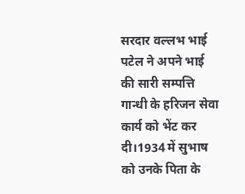सरदार वल्लभ भाई पटेल ने अपने भाई की सारी सम्पत्ति गान्धी के हरिजन सेवा कार्य को भेंट कर दी।1934 में सुभाष को उनके पिता के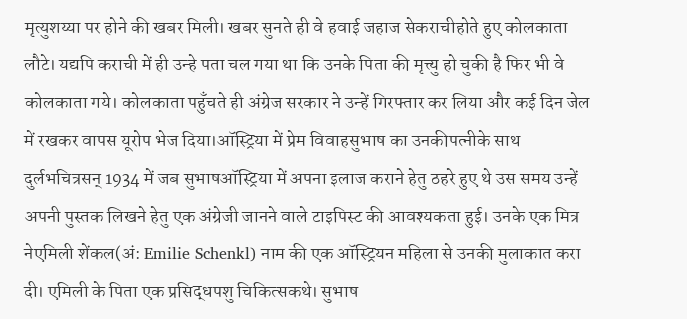मृत्युशय्या पर होने की खबर मिली। खबर सुनते ही वे हवाई जहाज सेकराचीहोते हुए कोलकाता लौटे। यद्यपि कराची में ही उन्हे पता चल गया था कि उनके पिता की मृत्त्यु हो चुकी है फिर भी वे कोलकाता गये। कोलकाता पहुँचते ही अंग्रेज सरकार ने उन्हें गिरफ्तार कर लिया और कई दिन जेल में रखकर वापस यूरोप भेज दिया।ऑस्ट्रिया में प्रेम विवाहसुभाष का उनकीपत्नीके साथ दुर्लभचित्रसन् 1934 में जब सुभाषऑस्ट्रिया में अपना इलाज कराने हेतु ठहरे हुए थे उस समय उन्हें अपनी पुस्तक लिखने हेतु एक अंग्रेजी जानने वाले टाइपिस्ट की आवश्यकता हुई। उनके एक मित्र नेएमिली शेंकल(अं: Emilie Schenkl) नाम की एक ऑस्ट्रियन महिला से उनकी मुलाकात करा दी। एमिली के पिता एक प्रसिद्धपशु चिकित्सकथे। सुभाष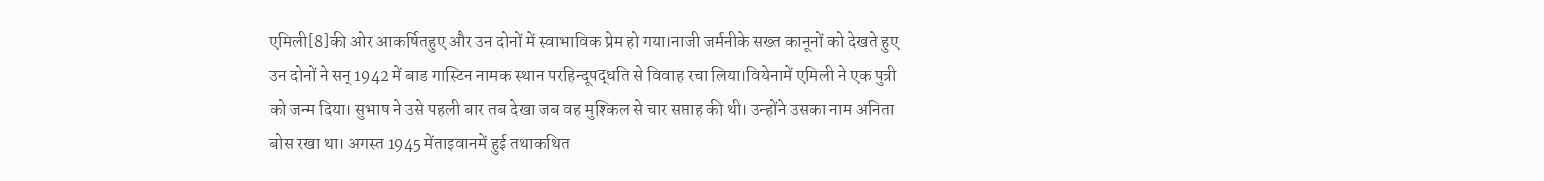एमिली[8]की ओर आकर्षितहुए और उन दोनों में स्वाभाविक प्रेम हो गया।नाजी जर्मनीके सख्त कानूनों को देखते हुए उन दोनों ने सन् 1942 में बाड गास्टिन नामक स्थान परहिन्दूपद्धति से विवाह रचा लिया।वियेनामें एमिली ने एक पुत्री को जन्म दिया। सुभाष ने उसे पहली बार तब देखा जब वह मुश्किल से चार सप्ताह की थी। उन्होंने उसका नाम अनिता बोस रखा था। अगस्त 1945 मेंताइवानमें हुई तथाकथित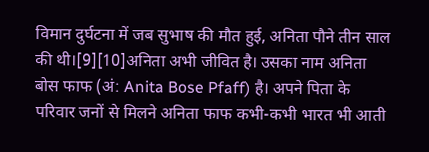विमान दुर्घटना में जब सुभाष की मौत हुई, अनिता पौने तीन साल की थी।[9][10]अनिता अभी जीवित है। उसका नाम अनिता बोस फाफ (अं: Anita Bose Pfaff) है। अपने पिता के परिवार जनों से मिलने अनिता फाफ कभी-कभी भारत भी आती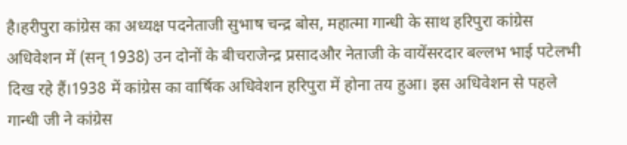है।हरीपुरा कांग्रेस का अध्यक्ष पदनेताजी सुभाष चन्द्र बोस, महात्मा गान्धी के साथ हरिपुरा कांग्रेस अधिवेशन में (सन् 1938) उन दोनों के बीचराजेन्द्र प्रसादऔर नेताजी के वायेंसरदार बल्लभ भाई पटेलभी दिख रहे हैं।1938 में कांग्रेस का वार्षिक अधिवेशन हरिपुरा में होना तय हुआ। इस अधिवेशन से पहले गान्धी जी ने कांग्रेस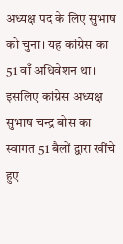अध्यक्ष पद के लिए सुभाष को चुना। यह कांग्रेस का 51 वाँ अधिवेशन था। इसलिए कांग्रेस अध्यक्ष सुभाष चन्द्र बोस का स्वागत 51 बैलों द्वारा खींचे हुए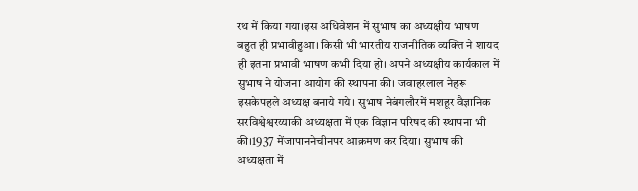रथ में किया गया।इस अधिवेशन में सुभाष का अध्यक्षीय भाषण बहुत ही प्रभावीहुआ। किसी भी भारतीय राजनीतिक व्यक्ति ने शायद ही इतना प्रभावी भाषण कभी दिया हो। अपने अध्यक्षीय कार्यकाल में सुभाष ने योजना आयोग की स्थापना की। जवाहरलाल नेहरू इसकेपहले अध्यक्ष बनाये गये। सुभाष नेबंगलौरमें मशहूर वैज्ञानिक सरविश्वेश्वरय्याकी अध्यक्षता में एक विज्ञान परिषद की स्थापना भी की।1937 मेंजापाननेचीनपर आक्रमण कर दिया। सुभाष की अध्यक्षता में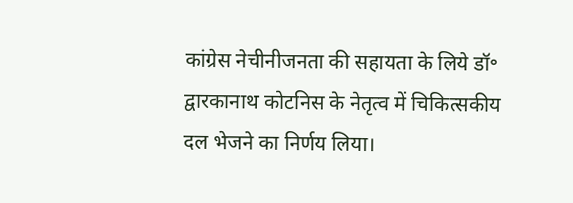कांग्रेस नेचीनीजनता की सहायता के लिये डॉ॰ द्वारकानाथ कोटनिस के नेतृत्व में चिकित्सकीय दल भेजने का निर्णय लिया।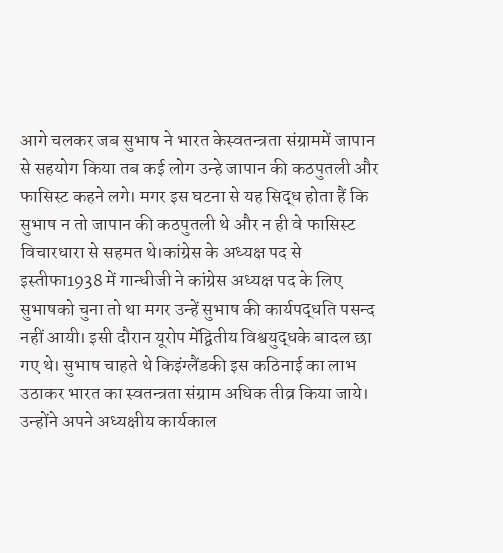आगे चलकर जब सुभाष ने भारत केस्वतन्त्रता संग्राममें जापान से सहयोग किया तब कई लोग उन्हे जापान की कठपुतली और फासिस्ट कहने लगे। मगर इस घटना से यह सिद्ध होता हैं कि सुभाष न तो जापान की कठपुतली थे और न ही वे फासिस्ट विचारधारा से सहमत थे।कांग्रेस के अध्यक्ष पद से इस्तीफा1938 में गान्धीजी ने कांग्रेस अध्यक्ष पद के लिए सुभाषको चुना तो था मगर उन्हें सुभाष की कार्यपद्धति पसन्द नहीं आयी। इसी दौरान यूरोप मेंद्वितीय विश्वयुद्धके बादल छा गए थे। सुभाष चाहते थे किइंग्लैंडकी इस कठिनाई का लाभ उठाकर भारत का स्वतन्त्रता संग्राम अधिक तीव्र किया जाये। उन्होंने अपने अध्यक्षीय कार्यकाल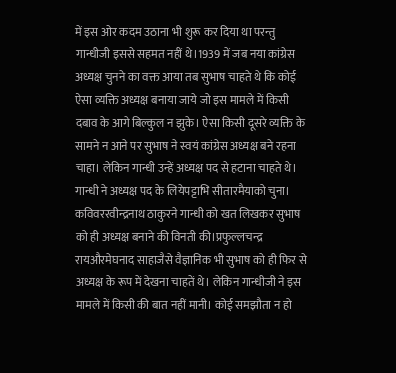में इस ओर कदम उठाना भी शुरू कर दिया था परन्तु गान्धीजी इससे सहमत नहीं थे।1939 में जब नया कांग्रेस अध्यक्ष चुनने का वक्त आया तब सुभाष चाहते थे कि कोई ऐसा व्यक्ति अध्यक्ष बनाया जाये जो इस मामले में किसी दबाव के आगे बिल्कुल न झुके। ऐसा किसी दूसरे व्यक्ति के सामने न आने पर सुभाष ने स्वयं कांग्रेस अध्यक्ष बने रहना चाहा। लेकिन गान्धी उन्हें अध्यक्ष पद से हटाना चाहते थे। गान्धी ने अध्यक्ष पद के लियेपट्टाभि सीतारमैयाको चुना। कविवररवीन्द्रनाथ ठाकुरने गान्धी को खत लिखकर सुभाष को ही अध्यक्ष बनाने की विनती की।प्रफुल्लचन्द्र रायऔरमेघनाद साहाजैसे वैज्ञानिक भी सुभाष को ही फिर से अध्यक्ष के रूप में देखना चाहतें थे। लेकिन गान्धीजी ने इस मामले में किसी की बात नहीं मानी। कोई समझौता न हो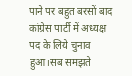पाने पर बहुत बरसों बाद कांग्रेस पार्टी में अध्यक्ष पद के लिये चुनाव हुआ।सब समझते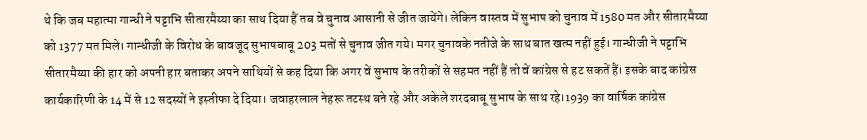थे कि जब महात्मा गान्धी ने पट्टाभि सीतारमैय्या का साथ दिया हैं तब वे चुनाव आसानी से जीत जायेंगे। लेकिन वास्तव में सुभाष को चुनाव में 1580 मत और सीतारमैय्या को 1377 मत मिले। गान्धीजी के विरोध के बावजूद सुभाषबाबू 203 मतों से चुनाव जीत गये। मगर चुनावके नतीजे के साथ बात खत्म नहीं हुई। गान्धीजी ने पट्टाभि सीतारमैय्या की हार को अपनी हार बताकर अपने साथियों से कह दिया कि अगर वें सुभाष के तरीकों से सहमत नहीं हैं तो वें कांग्रेस से हट सकतें हैं। इसके बाद कांग्रेस कार्यकारिणी के 14 में से 12 सदस्यों ने इस्तीफा दे दिया। जवाहरलाल नेहरू तटस्थ बने रहे और अकेले शरदबाबू सुभाष के साथ रहे।1939 का वार्षिक कांग्रेस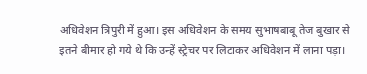अधिवेशन त्रिपुरी में हुआ। इस अधिवेशन के समय सुभाषबाबू तेज बुखार से इतने बीमार हो गये थे कि उन्हें स्ट्रेचर पर लिटाकर अधिवेशन में लाना पड़ा।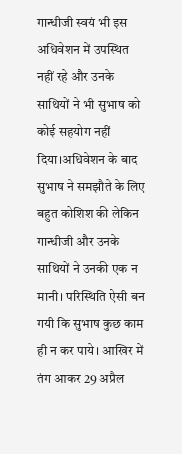गान्धीजी स्वयं भी इस अधिवेशन में उपस्थित नहीं रहे और उनके साथियों ने भी सुभाष को कोई सहयोग नहीं दिया।अधिवेशन के बाद सुभाष ने समझौते के लिए बहुत कोशिश की लेकिन गान्धीजी और उनके साथियों ने उनकी एक न मानी। परिस्थिति ऐसी बन गयी कि सुभाष कुछ काम ही न कर पाये। आखिर में तंग आकर 29 अप्रैल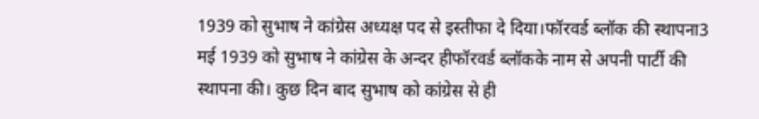1939 को सुभाष ने कांग्रेस अध्यक्ष पद से इस्तीफा दे दिया।फॉरवर्ड ब्लॉक की स्थापना3 मई 1939 को सुभाष ने कांग्रेस के अन्दर हीफॉरवर्ड ब्लॉकके नाम से अपनी पार्टी की स्थापना की। कुछ दिन बाद सुभाष को कांग्रेस से ही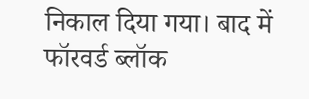निकाल दिया गया। बाद में फॉरवर्ड ब्लॉक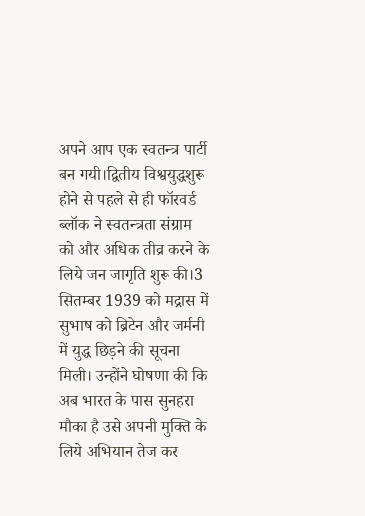अपने आप एक स्वतन्त्र पार्टी बन गयी।द्वितीय विश्वयुद्धशुरू होने से पहले से ही फॉरवर्ड ब्लॉक ने स्वतन्त्रता संग्राम को और अधिक तीव्र करने के लिये जन जागृति शुरू की।3 सितम्बर 1939 को मद्रास में सुभाष को ब्रिटेन और जर्मनी में युद्ध छिड़ने की सूचना मिली। उन्होंने घोषणा की कि अब भारत के पास सुनहरा मौका है उसे अपनी मुक्ति के लिये अभियान तेज कर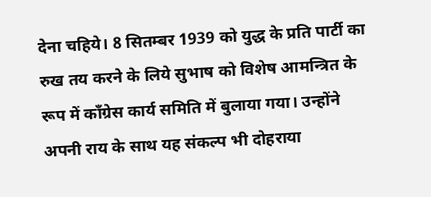देना चहिये। 8 सितम्बर 1939 को युद्ध के प्रति पार्टी का रुख तय करने के लिये सुभाष को विशेष आमन्त्रित के रूप में काँग्रेस कार्य समिति में बुलाया गया। उन्होंने अपनी राय के साथ यह संकल्प भी दोहराया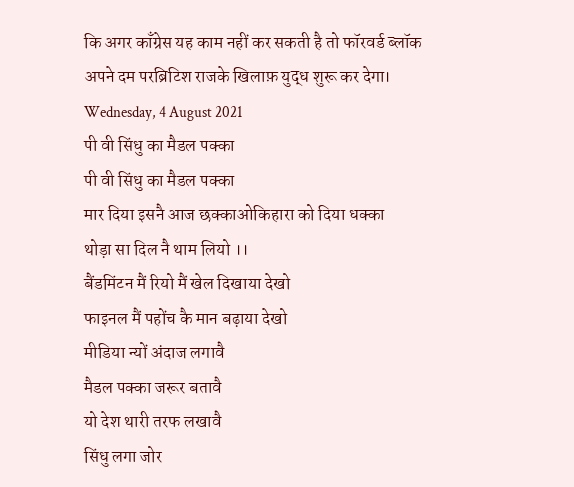कि अगर काँग्रेस यह काम नहीं कर सकती है तो फॉरवर्ड ब्लॉक अपने दम परब्रिटिश राजके खिलाफ़ युद्ध शुरू कर देगा।
Wednesday, 4 August 2021
पी वी सिंधु का मैडल पक्का
पी वी सिंधु का मैडल पक्का
मार दिया इसनै आज छक्काओकिहारा को दिया धक्का
थोड़ा सा दिल नै थाम लियो ।।
बैंडमिंटन मैं रियो मैं खेल दिखाया देखो
फाइनल मैं पहोंच कै मान बढ़ाया देखो
मीडिया न्यों अंदाज लगावै
मैडल पक्का जरूर बतावै
यो देश थारी तरफ लखावै
सिंधु लगा जोर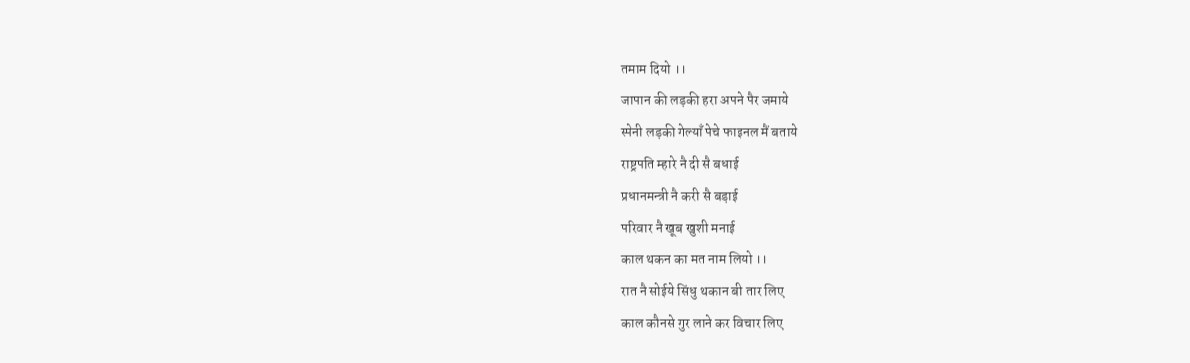तमाम दियो ।।
जापान की लड़की हरा अपने पैर जमाये
स्पेनी लड़की गेल्याँ पेचे फाइनल मैं बताये
राष्ट्रपति म्हारे नै दी सै बधाई
प्रधानमन्त्री नै करी सै बड़ाई
परिवार नै खूब खुशी मनाई
काल थकन का मत नाम लियो ।।
रात नै सोईये सिंधु थकान बी तार लिए
काल कौनसे गुर लाने कर विचार लिए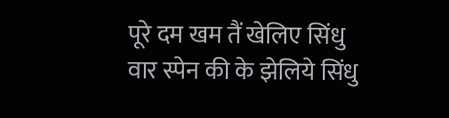पूरे दम खम तैं खेलिए सिंधु
वार स्पेन की के झेलिये सिंधु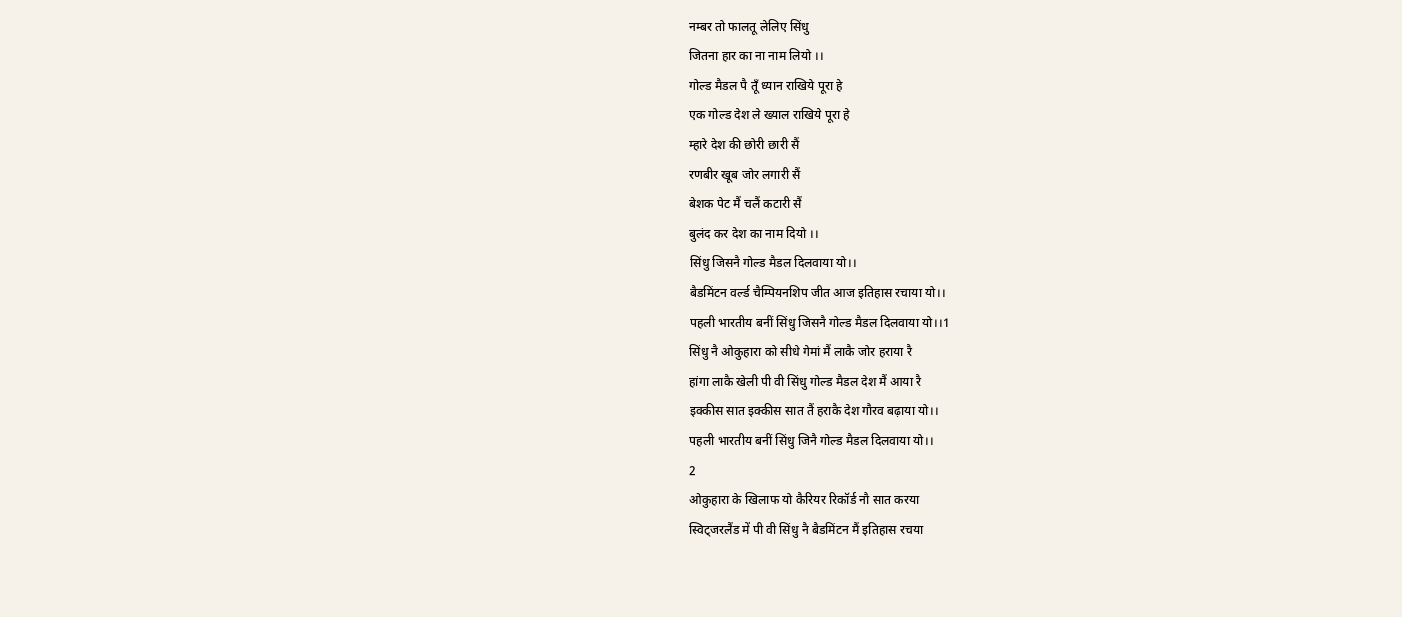नम्बर तो फालतू लेलिए सिंधु
जितना हार का ना नाम लियो ।।
गोल्ड मैडल पै तूँ ध्यान राखिये पूरा हे
एक गोल्ड देश ले ख्याल राखिये पूरा हे
म्हारे देश की छोरी छारी सैं
रणबीर खूब जोर लगारी सैं
बेशक पेट मैं चलैं कटारी सैं
बुलंद कर देश का नाम दियो ।।
सिंधु जिसनै गोल्ड मैडल दिलवाया यो।।
बैडमिंटन वर्ल्ड चैम्पियनशिप जीत आज इतिहास रचाया यो।।
पहली भारतीय बनीं सिंधु जिसनै गोल्ड मैडल दिलवाया यो।।1
सिंधु नै ओकुहारा को सीधे गेमां मैं लाकै जोर हराया रै
हांगा लाकै खेली पी वी सिंधु गोल्ड मैडल देश मैं आया रै
इक्कीस सात इक्कीस सात तैं हराकै देश गौरव बढ़ाया यो।।
पहली भारतीय बनीं सिंधु जिनै गोल्ड मैडल दिलवाया यो।।
2
ओकुहारा के खिलाफ यो कैरियर रिकॉर्ड नौ सात करया
स्विट्जरलैंड में पी वी सिंधु नै बैडमिंटन मैं इतिहास रचया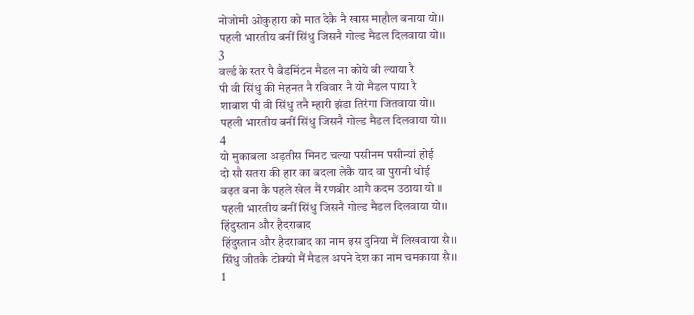नोजोमी ओकुहारा को मात देकै नै खास माहौल बनाया यो।।
पहली भारतीय बनीं सिंधु जिसनै गोल्ड मैडल दिलवाया यो।।
3
वर्ल्ड के स्तर पै बैडमिंटन मैडल ना कोये बी ल्याया रै
पी वी सिंधु की मेहनत नै रविवार नै यो मैडल पाया रै
शाबाश पी वी सिंधु तनै म्हारी झंडा तिरंगा जितवाया यो।।
पहली भारतीय बनीं सिंधु जिसनै गोल्ड मैडल दिलवाया यो।।
4
यो मुकाबला अड़तीस मिनट चल्या पसीनम पसीन्यां होई
दो सौ सतरा की हार का बदला लेकै याद वा पुरानी धोई
बढ़त बना कै पहले खेल मैं रणबीर आगै कदम उठाया यो ।।
पहली भारतीय बनीं सिंधु जिसनै गोल्ड मैडल दिलवाया यो।।
हिंदुस्तान और हैदराबाद
हिंदुस्तान और हैदराबाद का नाम इस दुनिया मैं लिखवाया सै।।
सिंधु जीतकै टोक्यो मैं मैडल अपने देश का नाम चमकाया सै।।
1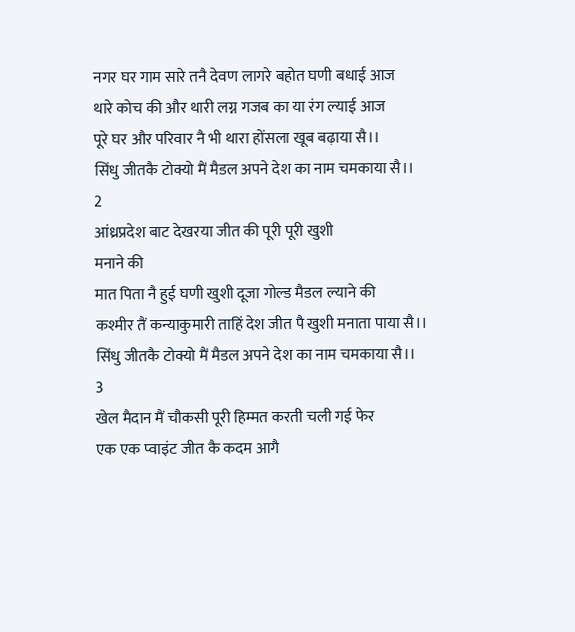नगर घर गाम सारे तनै देवण लागरे बहोत घणी बधाई आज
थारे कोच की और थारी लग्न गजब का या रंग ल्याई आज
पूरे घर और परिवार नै भी थारा होंसला खूब बढ़ाया सै।।
सिंधु जीतकै टोक्यो मैं मैडल अपने देश का नाम चमकाया सै।।
2
आंध्रप्रदेश बाट देखरया जीत की पूरी पूरी खुशी
मनाने की
मात पिता नै हुई घणी खुशी दूजा गोल्ड मैडल ल्याने की
कश्मीर तैं कन्याकुमारी ताहिं देश जीत पै खुशी मनाता पाया सै।।
सिंधु जीतकै टोक्यो मैं मैडल अपने देश का नाम चमकाया सै।।
3
खेल मैदान मैं चौकसी पूरी हिम्मत करती चली गई फेर
एक एक प्वाइंट जीत कै कदम आगै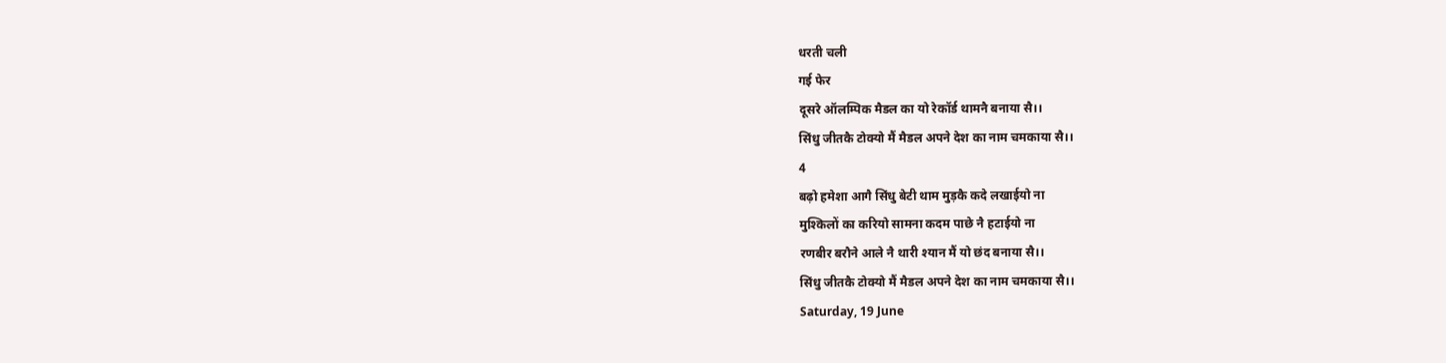धरती चली
गई फेर
दूसरे ऑलम्पिक मैडल का यो रेकॉर्ड थामनै बनाया सै।।
सिंधु जीतकै टोक्यो मैं मैडल अपने देश का नाम चमकाया सै।।
4
बढ़ो हमेशा आगै सिंधु बेटी थाम मुड़कै कदे लखाईयो ना
मुश्किलों का करियो सामना कदम पाछे नै हटाईयो ना
रणबीर बरौने आले नै थारी श्यान मैं यो छंद बनाया सै।।
सिंधु जीतकै टोक्यो मैं मैडल अपने देश का नाम चमकाया सै।।
Saturday, 19 June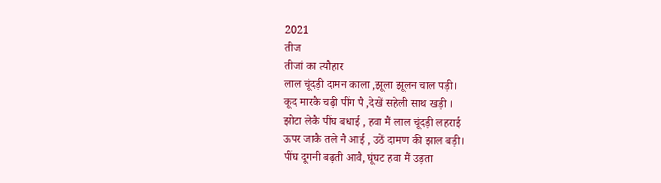2021
तीज
तीजां का त्यौहार
लाल चूंदड़ी दामन काला ,झूला झूलन चाल पड़ी।
कूद मारकै चढ़ी पींग पै ,देखें सहेली साथ खड़ी ।
झोटा लेकै पींघ बधाई , हवा मैं लाल चूंदड़ी लहराई
ऊपर जाकै तले नै आई , उठें दामण की झाल बड़ी।
पींघ दूगनी बढ़ती आवै, घूंघट हवा मैं उड़ता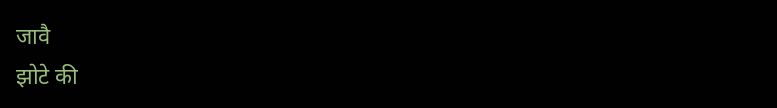जावै
झोटे की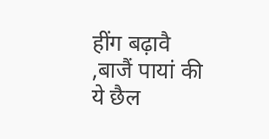हींग बढ़ावै ,बाजैं पायां की ये छैल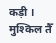कड़ी ।
मुश्किल तैँ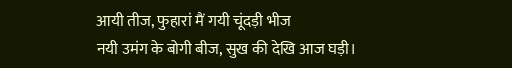आयी तीज, फुहारां मैं गयी चूंदड़ी भीज
नयी उमंग के बोगी बीज, सुख की देखि आज घड़ी।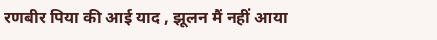रणबीर पिया की आई याद , झूलन मैं नहीं आया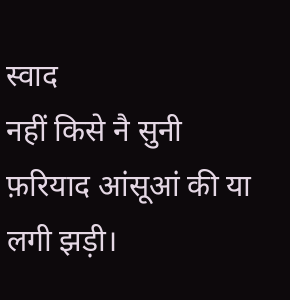स्वाद
नहीं किसे नै सुनी फ़रियाद आंसूआं की या लगी झड़ी।